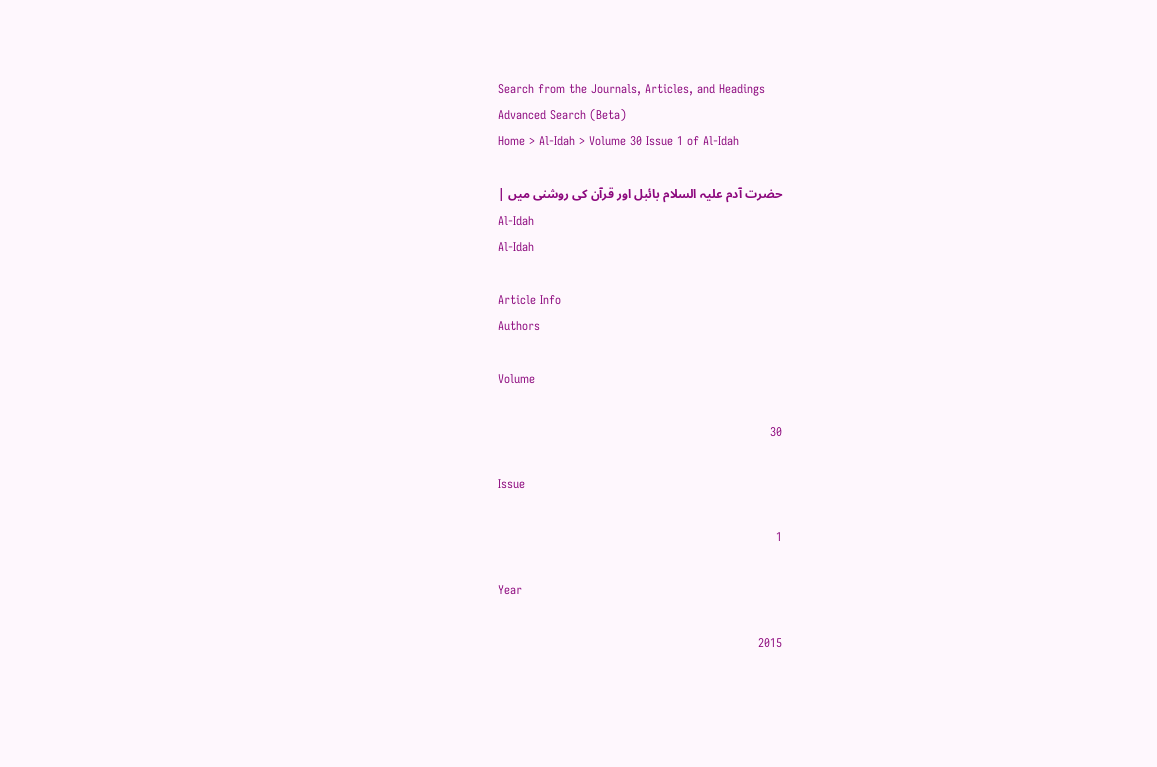Search from the Journals, Articles, and Headings
Advanced Search (Beta)
Home > Al-Idah > Volume 30 Issue 1 of Al-Idah

حضرت آدم علیہ السلام بائبل اور قرآن کى روشنى میں |
Al-Idah
Al-Idah

Article Info
Authors

Volume

30

Issue

1

Year

2015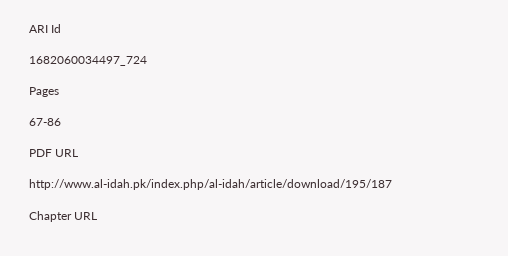ARI Id

1682060034497_724

Pages

67-86

PDF URL

http://www.al-idah.pk/index.php/al-idah/article/download/195/187

Chapter URL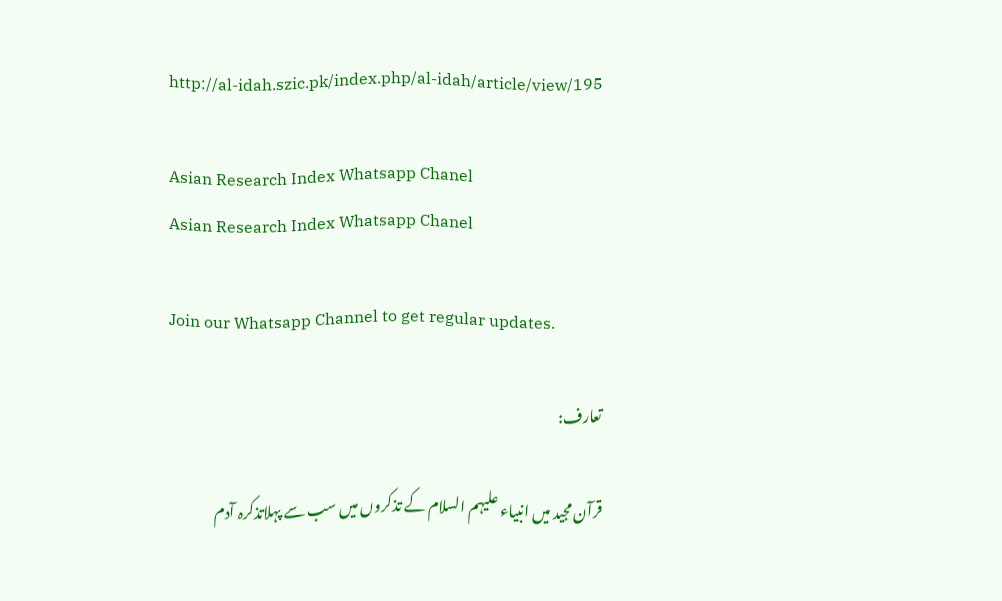http://al-idah.szic.pk/index.php/al-idah/article/view/195

Asian Research Index Whatsapp Chanel
Asian Research Index Whatsapp Chanel

Join our Whatsapp Channel to get regular updates.

تعارف:

قرآن مجید میں انبیاء علیہم السلام کے تذکروں میں سب سے پہلاتذکرہ آدم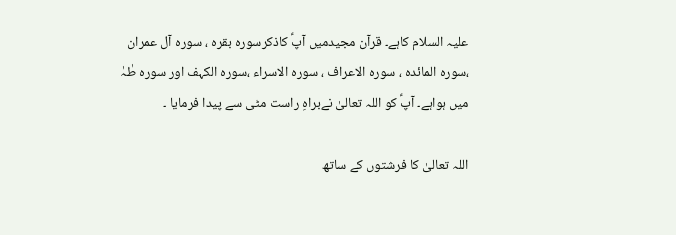علیہ السلام کاہے۔ قرآن مجیدمیں آپؑ کاذکرسورہ بقرہ ، سورہ آل عمران ،سورہ المائدہ ، سورہ الاعراف ، سورہ الاسراء ،سورہ الکہف اور سورہ طٰہٰ میں ہواہے۔ آپؑ کو اللہ تعالیٰ نےبراہِ راست مٹی سے پیدا فرمایا ۔

اللہ تعالیٰ کا فرشتوں کے ساتھ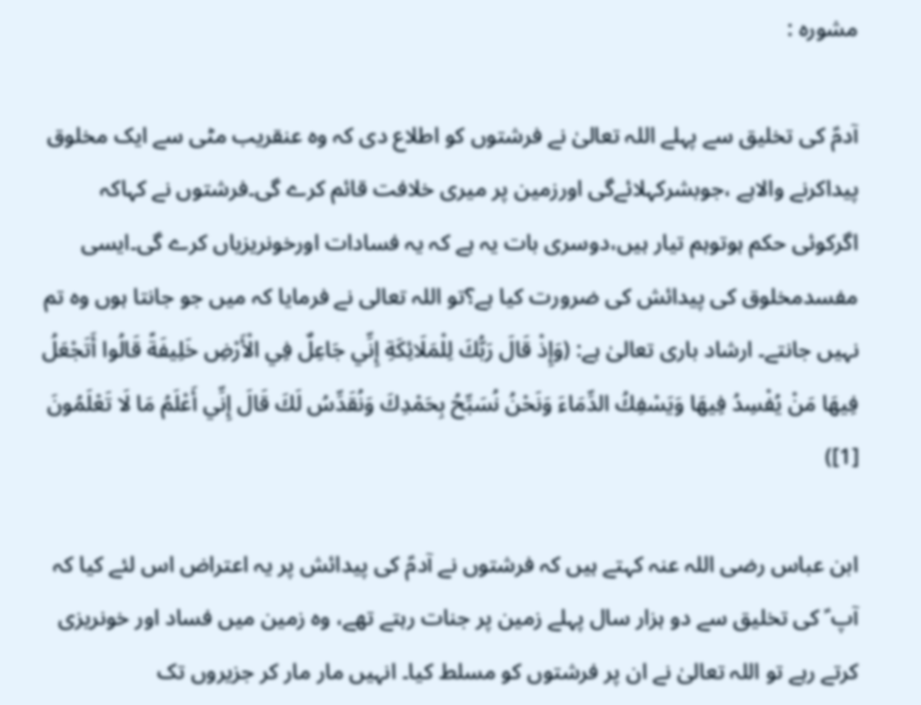مشورہ :

آدمؑ کی تخلیق سے پہلے اللہ تعالیٰ نے فرشتوں کو اطلاع دی کہ وہ عنقریب مٹی سے ایک مخلوق پیداکرنے والاہے ،جوبشرکہلائےگی اورزمین پر میری خلافت قائم کرے گی۔فرشتوں نے کہاکہ اگرکوئی حکم ہوتوہم تیار ہیں،دوسری بات یہ ہے کہ یہ فسادات اورخونریزیاں کرے گی۔ایسی مفسدمخلوق کی پیدائش کی ضرورت کیا ہے؟تو اللہ تعالی نے فرمایا کہ میں جو جانتا ہوں وہ تم نہیں جانتے۔ ارشاد باری تعالیٰ ہے: (وَإِذْ قَالَ رَبُّكَ لِلْمَلَائِكَةِ إِنِّي جَاعِلٌ فِي الْأَرْضِ خَلِيفَةً قَالُوا أَتَجْعَلُ فِيهَا مَنْ يُفْسِدُ فِيهَا وَيَسْفِكُ الدِّمَاءَ وَنَحْنُ نُسَبِّحُ بِحَمْدِكَ وَنُقَدِّسُ لَكَ قَالَ إِنِّي أَعْلَمُ مَا لَا تَعْلَمُونَ [1])

ابن عباس رضی اللہ عنہ کہتے ہیں کہ فرشتوں نے آدمؑ کی پیدائش پر یہ اعتراض اس لئے کیا کہ آپ ؑ کی تخلیق سے دو ہزار سال پہلے زمین پر جنات رہتے تھے، وہ زمین میں فساد اور خونریزی کرتے رہے تو اللہ تعالیٰ نے ان پر فرشتوں کو مسلط کیا۔ انہیں مار مار کر جزیروں تک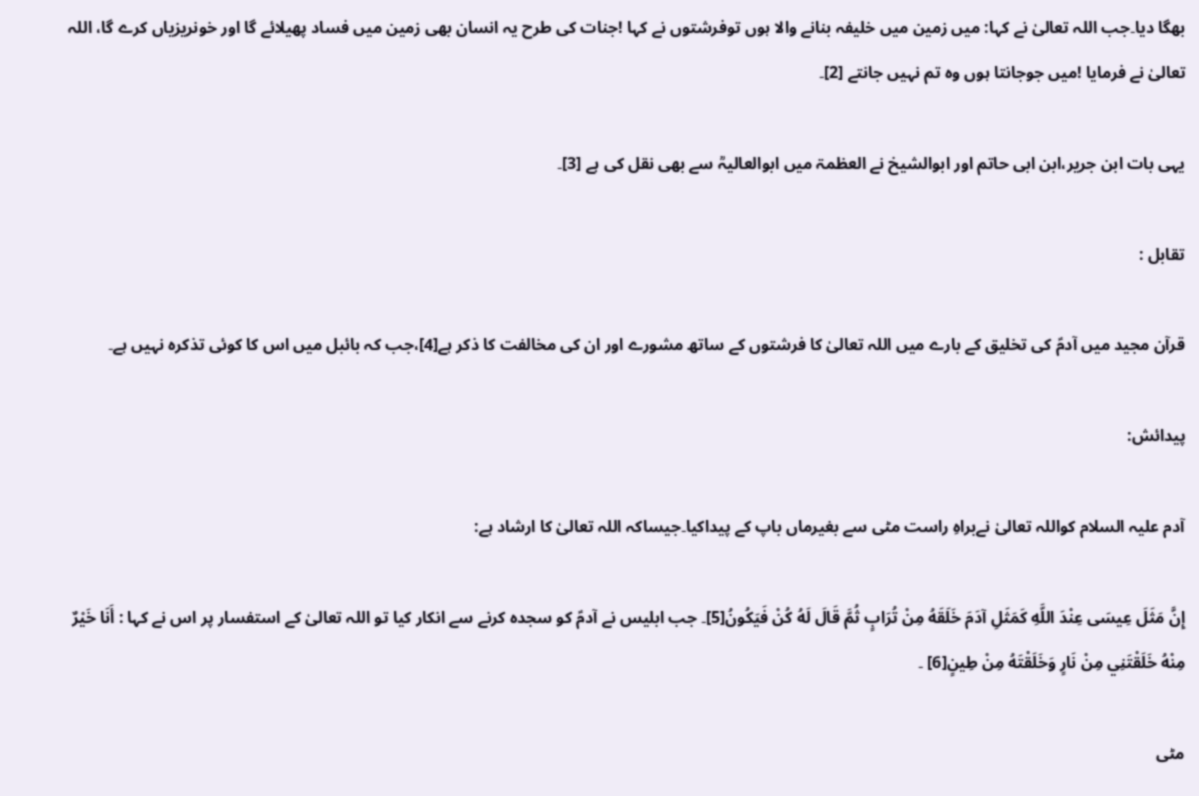بھگا دیا۔جب اللہ تعالیٰ نے کہا: میں زمین میں خلیفہ بنانے والا ہوں توفرشتوں نے کہا !جنات کی طرح یہ انسان بھی زمین میں فساد پھیلائے گا اور خونریزیاں کرے گا، اللہ تعالیٰ نے فرمایا !میں جوجانتا ہوں وہ تم نہیں جانتے [2]۔

یہی بات ابن جریر،ابن ابی حاتم اور ابوالشیخ نے العظمۃ میں ابوالعالیہؒ سے بھی نقل کی ہے [3]۔

تقابل :

قرآن مجید میں آدمؑ کی تخلیق کے بارے میں اللہ تعالیٰ کا فرشتوں کے ساتھ مشورے اور ان کی مخالفت کا ذکر ہے[4]،جب کہ بائبل میں اس کا کوئی تذکرہ نہیں ہے۔

پیدائش:

آدم علیہ السلام کواللہ تعالیٰ نےبراہِ راست مٹی سے بغیرماں باپ کے پیداکیا۔جیساکہ اللہ تعالیٰ کا ارشاد ہے:

إِنَّ مَثَلَ عِيسَى عِنْدَ اللَّهِ كَمَثَلِ آدَمَ خَلَقَهُ مِنْ تُرَابٍ ثُمَّ قَالَ لَهُ كُنْ فَيَكُونُ[5]۔ جب ابلیس نے آدمؑ کو سجدہ کرنے سے انکار کیا تو اللہ تعالیٰ کے استفسار پر اس نے کہا : أَنَا خَيْرٌ مِنْهُ خَلَقْتَنِي مِنْ نَارٍ وَخَلَقْتَهُ مِنْ طِينٍ[6] ۔

مٹی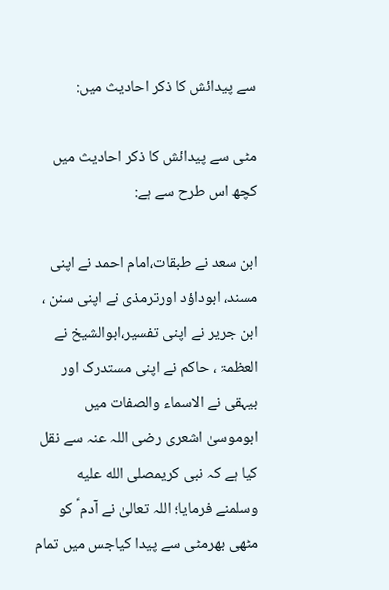سے پیدائش کا ذکر احادیث میں:

مٹی سے پیدائش کا ذکر احادیث میں کچھ اس طرح سے ہے:

ابن سعد نے طبقات،امام احمد نے اپنی مسند، ابوداؤد اورترمذی نے اپنی سنن ، ابن جریر نے اپنی تفسیر،ابوالشیخ نے العظمۃ ، حاکم نے اپنی مستدرک اور بیہقی نے الاسماء والصفات میں ابوموسیٰ اشعری رضی اللہ عنہ سے نقل کیا ہے کہ نبی کریمصلى الله عليه وسلمنے فرمایا؛ اللہ تعالیٰ نے آدم ؑ کو مٹھی بھرمٹی سے پیدا کیاجس میں تمام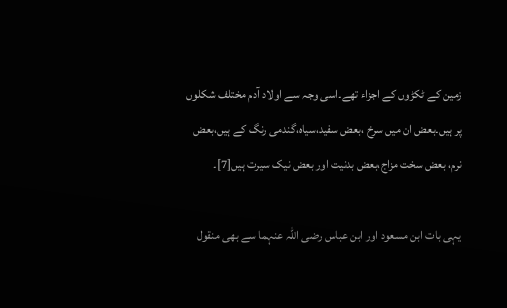زمین کے ٹکڑوں کے اجزاء تھے۔اسی وجہ سے اولاد آدم مختلف شکلوں پر ہیں۔بعض ان میں سرخ ،بعض سفید،سیاہ،گندمی رنگ کے ہیں،بعض نرم، بعض سخت مزاج،بعض بدنیت اور بعض نیک سیرت ہیں[7]۔

یہی بات ابن مسعود اور ابن عباس رضی اللہ عنہما سے بھی منقول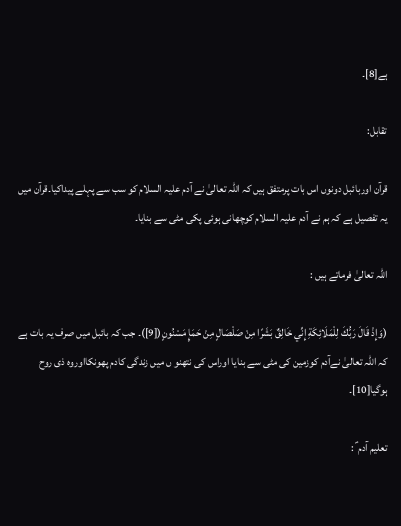ہے[8]۔

تقابل:

قرآن اوربائبل دونوں اس بات پرمتفق ہیں کہ اللہ تعالیٰ نے آدم علیہ السلام کو سب سے پہلے پیداکیا۔قرآن میں یہ تفصیل ہے کہ ہم نے آدم علیہ السلام کوچھانی ہوئی پکی مٹی سے بنایا۔

اللہ تعالیٰ فرماتے ہیں :

(وَإِذْ قَالَ رَبُّكَ لِلْمَلَائِكَةِ إِنِّي خَالِقٌ بَشَرًا مِنْ صَلْصَالٍ مِنْ حَمَإٍ مَسْنُونٍ([9])۔ جب کہ بائبل میں صرف یہ بات ہے کہ اللہ تعالیٰ نےآدم کوزمین کی مٹی سے بنایا اوراس کی نتھنو ں میں زندگی کادم پھونکااوروہ ذی روح ہوگیا[10]۔

تعلیم آدم ؑ :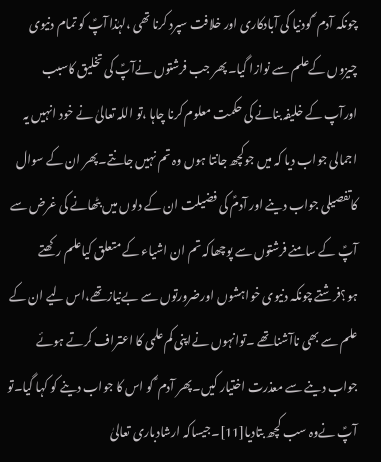چونکہ آدم ؑ کودنیا کی آبادکاری اور خلافت سپرد کرنا تھی ،لہٰذا آپؑ کو تمام دنیوی چیزوں کےعلم سے نوازا گیا۔پھر جب فرشتوں نےآپؑ کی تخلیق کاسبب اورآپ کے خلیفہ بنانے کی حکمت معلوم کرنا چاہا ،تو اللہ تعالیٰ نے خود انہیں یہ اجمالی جواب دیا کہ میں جوکچھ جانتا ہوں وہ تم نہیں جانتے۔پھر ان کے سوال کاتفصیلی جواب دینے اور آدمؑ کی فضیلت ان کے دلوں میں بٹھانے کی غرض سے آپؑ کے سامنے فرشتوں سے پوچھاکہ تم ان اشیاء کے متعلق کیاعلم رکھتے ہو؟فرشتے چونکہ دنیوی خواہشوں اورضرورتوں سے بےنیازتھے،اس لیے ان کے علم سے بھی ناآشناتھے ۔توانہوں نےاپنی کم علمی کا اعتراف کرتے ہوئے جواب دینے سے معذرت اختیار کیں۔پھر آدم ؑ کو اس کا جواب دینے کو کہا گیا۔تو آپؑ نےوہ سب کچھ بتادیا[11]۔جیساکہ ارشادباری تعالیٰ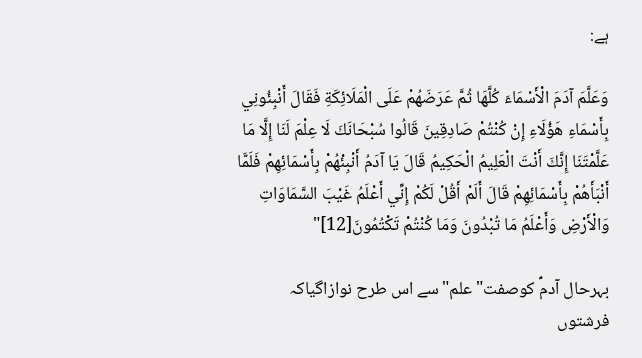ہے:

وَعَلَّمَ آدَمَ الْأَسْمَاءَ كُلَّهَا ثُمَّ عَرَضَهُمْ عَلَى الْمَلَائِكَةِ فَقَالَ أَنْبِئُونِي بِأَسْمَاءِ هَؤُلَاءِ إِنْ كُنْتُمْ صَادِقِينَ قَالُوا سُبْحَانَكَ لَا عِلْمَ لَنَا إِلَّا مَا عَلَّمْتَنَا إِنَّكَ أَنْتَ الْعَلِيمُ الْحَكِيمُ قَالَ يَا آدَمُ أَنْبِئْهُمْ بِأَسْمَائِهِمْ فَلَمَّا أَنْبَأَهُمْ بِأَسْمَائِهِمْ قَالَ أَلَمْ أَقُلْ لَكُمْ إِنِّي أَعْلَمُ غَيْبَ السَّمَاوَاتِ وَالْأَرْضِ وَأَعْلَمُ مَا تُبْدُونَ وَمَا كُنْتُمْ تَكْتُمُونَ[12]"

بہرحال آدمؑ کوصفت"علم"سے اس طرح نوازاگیاکہ فرشتوں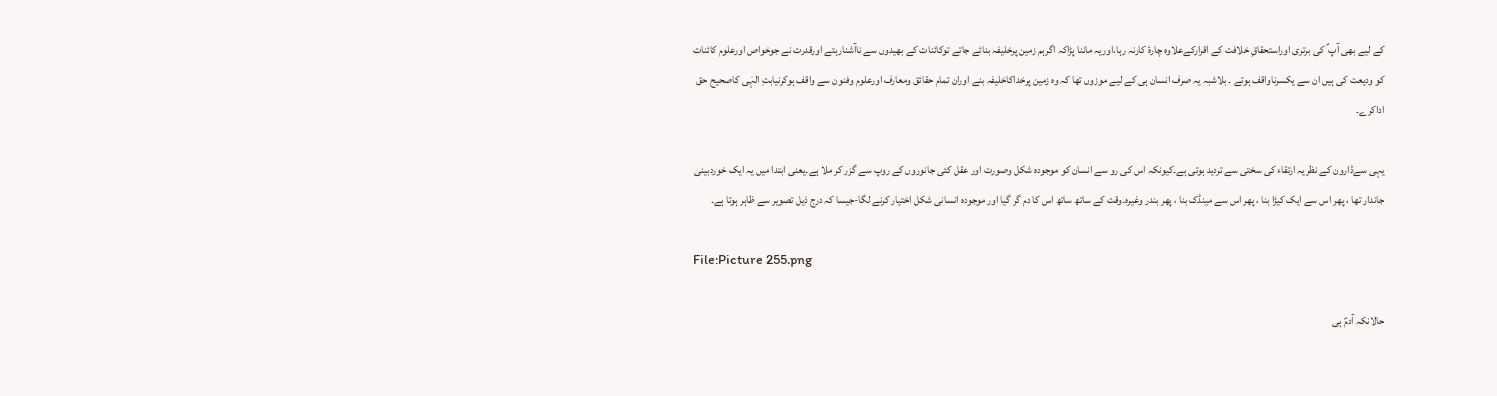کے لیے بھی آپ ؑ کی برتری اوراستحقاقِ خلافت کے اقرارکےعلاوہ چارۂ کارنہ رہا،اوریہ ماننا پڑاکہ اگرہم زمین پرخلیفہ بنائے جاتے توکائنات کے بھیدوں سے ناآشنارہتے اورقدرت نے جوخواص اورعلوم کائنات کو ودیعت کی ہیں ان سے یکسرناواقف ہوتے ۔ بلاشبہ یہ صرف انسان ہی کے لیے موزوں تھا کہ وہ زمین پرخداکاخلیفہ بنے اوران تمام حقائق ومعارف اورعلوم وفنون سے واقف ہوکرنیابتِ الہٰی کاصحیح حق اداکرے۔

یہی سےڈارون کے نظریہ ارتقاء کی سختی سے تردید ہوتی ہے۔کیونکہ اس کی رو سے انسان کو موجودہ شکل وصورت اور عقل کئی جانوروں کے روپ سے گزر کر ملا ہے۔یعنی ابتدا میں یہ ایک خوردبینی جاندار تھا ، پھر اس سے ایک کیڑا بنا ، پھر اس سے مینڈک بنا ، پھر بندر وغیرہ۔وقت کے ساتھ ساتھ اس کا دم گر گیا اور موجودہ انسانی شکل اختیار کرنے لگا-جیسا کہ درج ذیل تصویر سے ظاہر ہوتا ہے۔

File:Picture 255.png

حالانکہ آدمؑ ہی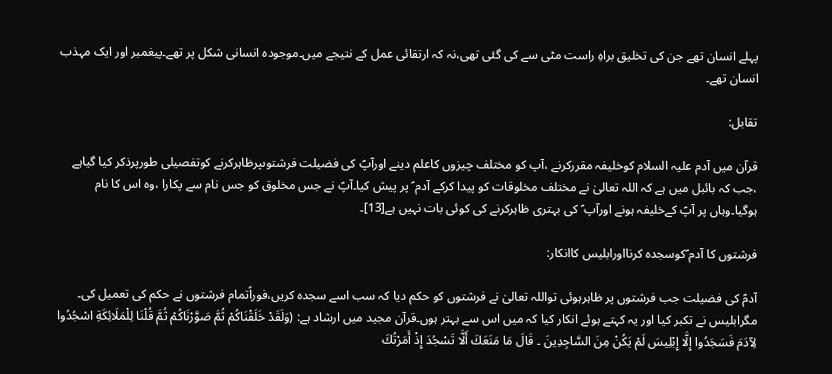پہلے انسان تھے جن کی تخلیق براہِ راست مٹی سے کی گئی تھی،نہ کہ ارتقائی عمل کے نتیجے میں۔موجودہ انسانی شکل پر تھے۔پیغمبر اور ایک مہذب انسان تھے۔

تقابل:

قرآن میں آدم علیہ السلام کوخلیفہ مقررکرنے ،آپ کو مختلف چیزوں کاعلم دینے اورآپؑ کی فضیلت فرشتوںپرظاہرکرنے کوتفصیلی طورپرذکر کیا گیاہے ،جب کہ بائبل میں ہے کہ اللہ تعالیٰ نے مختلف مخلوقات کو پیدا کرکے آدم ؑ پر پیش کیا۔آپؑ نے جس مخلوق کو جس نام سے پکارا ،وہ اس کا نام ہوگیا۔وہاں پر آپؑ کےخلیفہ ہونے اورآپ ؑ کی بہتری ظاہرکرنے کی کوئی بات نہیں ہے[13]۔

فرشتوں کا آدم ؑکوسجدہ کرنااورابلیس کاانکار:

آدمؑ کی فضیلت جب فرشتوں پر ظاہرہوئی تواللہ تعالیٰ نے فرشتوں کو حکم دیا کہ سب اسے سجدہ کریں،فوراًتمام فرشتوں نے حکم کی تعمیل کی۔ مگرابلیس نے تکبر کیا اور یہ کہتے ہوئے انکار کیا کہ میں اس سے بہتر ہوں۔قرآن مجید میں ارشاد ہے: (وَلَقَدْ خَلَقْنَاكُمْ ثُمَّ صَوَّرْنَاكُمْ ثُمَّ قُلْنَا لِلْمَلَائِكَةِ اسْجُدُوا لِآدَمَ فَسَجَدُوا إِلَّا إِبْلِيسَ لَمْ يَكُنْ مِنَ السَّاجِدِينَ ۔ قَالَ مَا مَنَعَكَ أَلَّا تَسْجُدَ إِذْ أَمَرْتُكَ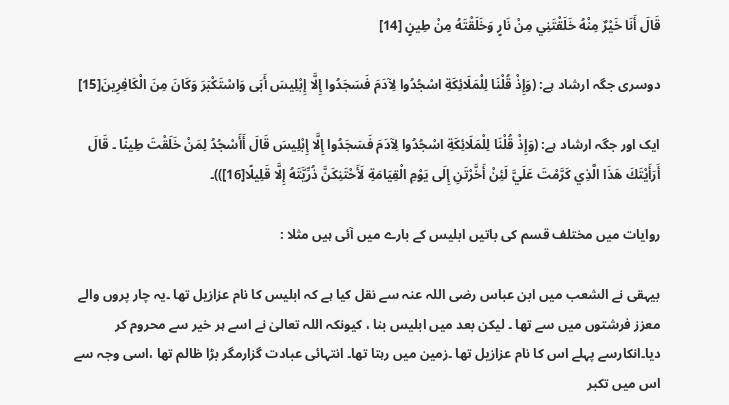قَالَ أَنَا خَيْرٌ مِنْهُ خَلَقْتَنِي مِنْ نَارٍ وَخَلَقْتَهُ مِنْ طِينٍ [14]

دوسری جگہ ارشاد ہے: (وَإِذْ قُلْنَا لِلْمَلَائِكَةِ اسْجُدُوا لِآدَمَ فَسَجَدُوا إِلَّا إِبْلِيسَ أَبَى وَاسْتَكْبَرَ وَكَانَ مِنَ الْكَافِرِينَ[15]

ایک اور جگہ ارشاد ہے: (وَإِذْ قُلْنَا لِلْمَلَائِكَةِ اسْجُدُوا لِآدَمَ فَسَجَدُوا إِلَّا إِبْلِيسَ قَالَ أَأَسْجُدُ لِمَنْ خَلَقْتَ طِينًا ۔ قَالَ أَرَأَيْتَكَ هَذَا الَّذِي كَرَّمْتَ عَلَيَّ لَئِنْ أَخَّرْتَنِ إِلَى يَوْمِ الْقِيَامَةِ لَأَحْتَنِكَنَّ ذُرِّيَّتَهُ إِلَّا قَلِيلًا[16]))۔

روایات میں مختلف قسم کی باتیں ابلیس کے بارے میں آئی ہیں مثلا :

بیہقی نے الشعب میں ابن عباس رضی اللہ عنہ سے نقل کیا ہے کہ ابلیس کا نام عزازیل تھا ۔یہ چار پروں والے معزز فرشتوں میں سے تھا ۔ لیکن بعد میں ابلیس بنا ، کیونکہ اللہ تعالیٰ نے اسے ہر خیر سے محروم کر دیا۔انکارسے پہلے اس کا نام عزازیل تھا ۔زمین میں رہتا تھا۔ انتہائی عبادت گزارمگر بڑا ظالم تھا ،اسی وجہ سے اس میں تکبر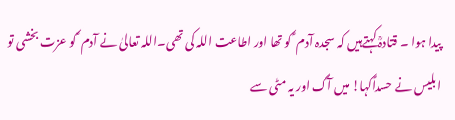پیدا ہوا ۔ قتادہؒ کہتےہیں کہ سجدہ آدم ؑ کو تھا اور اطاعت اللہ کی تھی۔اللہ تعالیٰ نے آدم ؑ کو عزت بخشی تو ابلیس نے حسداًکہا! میں آگ اور یہ مٹی سے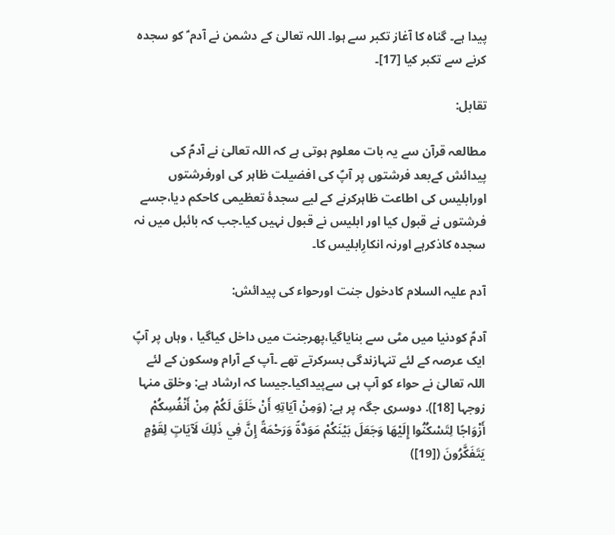پیدا ہے۔ گناہ کا آغاز تکبر سے ہوا۔ اللہ تعالیٰ کے دشمن نے آدم ؑ کو سجدہ کرنے سے تکبر کیا [17]۔

تقابل:

مطالعہ قرآن سے یہ بات معلوم ہوتی ہے کہ اللہ تعالیٰ نے آدمؑ کی پیدائش کےبعد فرشتوں پر آپؑ کی افضیلت ظاہر کی اورفرشتوں اورابلیس کی اطاعت ظاہرکرنے کے لیے سجدۂ تعظیمی کاحکم دیا،جسے فرشتوں نے قبول کیا اور ابلیس نے قبول نہیں کیا۔جب کہ بائبل میں نہ سجدہ کاذکرہے اورنہ انکارِابلیس کا۔

آدم علیہ السلام کادخول جنت اورحواء کی پیدائش:

آدمؑ کودنیا میں مٹی سے بنایاگیا،پھرجنت میں داخل کیاگیا ، وہاں پر آپؑ ایک عرصہ کے لئے تنہازندگی بسرکرتے تھے ۔آپ کے آرام وسکون کے لئے اللہ تعالیٰ نے حواء کو آپ ہی سےپیداکیا۔جیسا کہ ارشاد ہے: وخلق منہا زوجہا [18]). دوسری جگہ پر ہے: (وَمِنْ آيَاتِهِ أَنْ خَلَقَ لَكُمْ مِنْ أَنْفُسِكُمْ أَزْوَاجًا لِتَسْكُنُوا إِلَيْهَا وَجَعَلَ بَيْنَكُمْ مَوَدَّةً وَرَحْمَةً إِنَّ فِي ذَلِكَ لَآيَاتٍ لِقَوْمٍ يَتَفَكَّرُونَ ([19])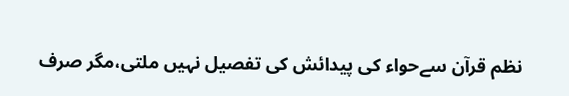نظم قرآن سےحواء کی پیدائش کی تفصیل نہیں ملتی،مگر صرف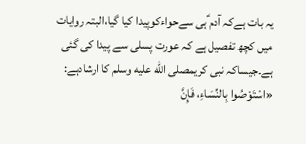یہ بات ہےکہ آدم ؑہی سےحواءکوپیدا کیا گیا،البتہ روایات میں کچھ تفصیل ہے کہ عورت پسلی سے پیدا کی گئی ہے۔جیساکہ نبی کریمصلى الله عليه وسلم کا ارشادہے: «اسْتَوْصُوا بِالنِّسَاءِ، فَإِنَّ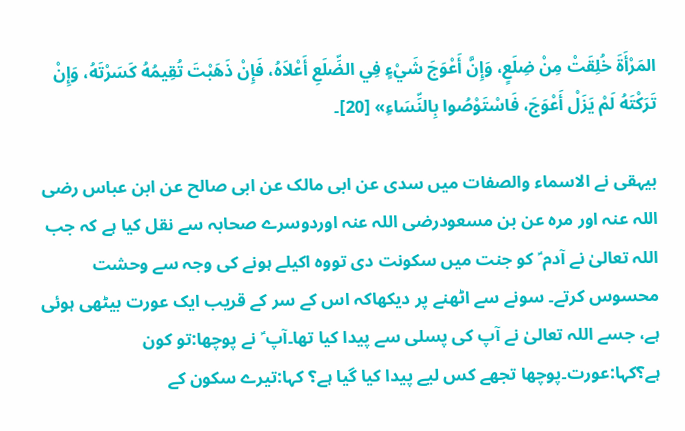المَرْأَةَ خُلِقَتْ مِنْ ضِلَعٍ، وَإِنَّ أَعْوَجَ شَيْءٍ فِي الضِّلَعِ أَعْلاَهُ، فَإِنْ ذَهَبْتَ تُقِيمُهُ كَسَرْتَهُ، وَإِنْ تَرَكْتَهُ لَمْ يَزَلْ أَعْوَجَ، فَاسْتَوْصُوا بِالنِّسَاءِ» [20]۔

بیہقی نے الاسماء والصفات میں سدی عن ابی مالک عن ابی صالح عن ابن عباس رضی اللہ عنہ اور مرہ عن بن مسعودرضی اللہ عنہ اوردوسرے صحابہ سے نقل کیا ہے کہ جب اللہ تعالیٰ نے آدم ؑ کو جنت میں سکونت دی تووہ اکیلے ہونے کی وجہ سے وحشت محسوس کرتے۔ سونے سے اٹھنے پر دیکھاکہ اس کے سر کے قریب ایک عورت بیٹھی ہوئی ہے، جسے اللہ تعالیٰ نے آپ کی پسلی سے پیدا کیا تھا۔آپ ؑ نے پوچھا:تو کون ہے؟کہا:عورت۔پوچھا تجھے کس لیے پیدا کیا گیا ہے؟ کہا:تیرے سکون کے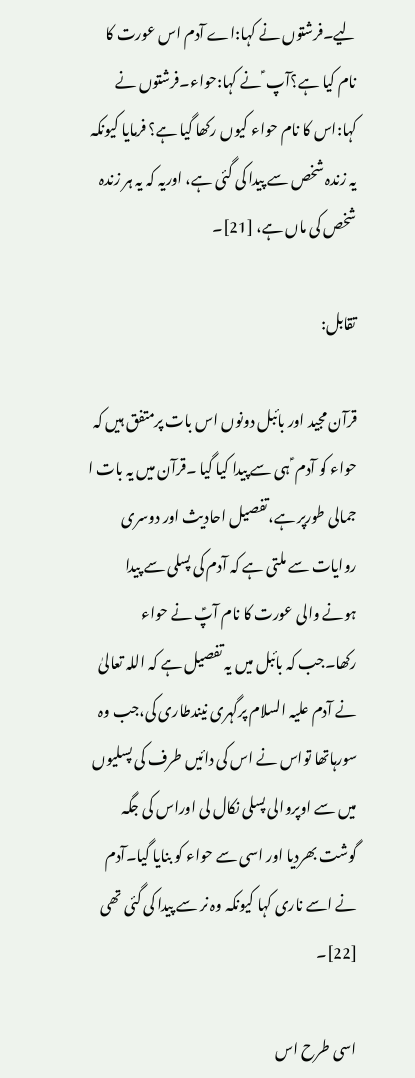لیے۔فرشتوں نے کہا:اے آدم اس عورت کا نام کیا ہے؟آپ ؑ نے کہا:حواء۔فرشتوں نے کہا:اس کا نام حواء کیوں رکھا گیا ہے؟ فرمایا کیونکہ یہ زندہ شخص سے پیدا کی گئی ہے، اوریہ کہ یہ ہر زندہ شخص کی ماں ہے، [21]۔

تقابل:

قرآن مجید اور بائبل دونوں اس بات پرمتفق ہیں کہ حواء کو آدم ؑ ہی سے پیدا کیا گیا ۔قرآن میں یہ بات ا جمالی طورپر ہے،تفصیل احادیث اور دوسری روایات سے ملتی ہے کہ آدم کی پسلی سے پیدا ہونے والی عورت کا نام آپؑ نے حواء رکھا۔جب کہ بائبل میں یہ تفصیل ہے کہ اللہ تعالیٰ نے آدم علیہ السلام پرگہری نیندطاری کی،جب وہ سورہاتھا تواس نے اس کی دائیں طرف کی پسلیوں میں سے اوپروالی پسلی نکال لی اوراس کی جگہ گوشت بھردیا اور اسی سے حواء کو بنایا گیا۔آدم نے اسے ناری کہا کیونکہ وہ نر سے پیدا کی گئی تھی [22]۔

اسی طرح اس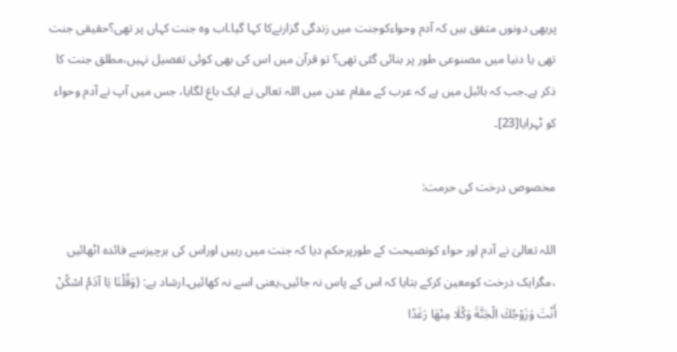پربھی دونوں متفق ہیں کہ آدم وحواءکوجنت میں زندگی گزارنےکا کہا گیا۔اب وہ جنت کہاں پر تھی؟حقیقی جنت تھی یا دنیا میں مصنوعی طور پر بنائی گئی تھی؟ تو قرآن میں اس کی بھی کوئی تفصیل نہیں،مطلق جنت کا ذکر ہے۔جب کہ بائبل میں ہے کہ عرب کے مقام عدن میں اللہ تعالی نے ایک باغ لگایا، جس میں آپ نے آدم وحواء کو ٹہرایا[23]۔

مخصوص درخت کی حرمت:

اللہ تعالیٰ نے آدم اور حواء کونصیحت کے طورپرحکم دیا کہ جنت میں رہیں اوراس کی ہرچیزسے فائدہ اٹھائیں ،مگرایک درخت کومعین کرکے بتایا کہ اس کے پاس نہ جائیں،یعنی اسے نہ کھائیں۔ارشاد ہے: (وَقُلْنَا يَا آدَمُ اسْكُنْ أَنْتَ وَزَوْجُكَ الْجَنَّةَ وَكُلَا مِنْهَا رَغَدًا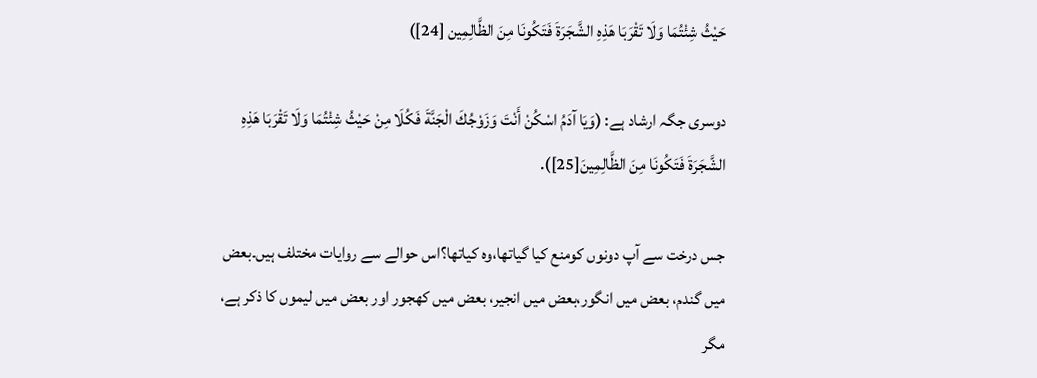حَيْثُ شِئْتُمَا وَلَا تَقْرَبَا هَذِهِ الشَّجَرَةَ فَتَكُونَا مِنَ الظَّالِمِين [24])

دوسری جگہ ارشاد ہے: (وَيَا آدَمُ اسْكُنْ أَنْتَ وَزَوْجُكَ الْجَنَّةَ فَكُلَا مِنْ حَيْثُ شِئْتُمَا وَلَا تَقْرَبَا هَذِهِ الشَّجَرَةَ فَتَكُونَا مِنَ الظَّالِمِينَ[25]).

جس درخت سے آپ دونوں کومنع کیا گیاتھا،وہ کیاتھا؟اس حوالے سے روایات مختلف ہیں۔بعض میں گندم، بعض میں انگور،بعض میں انجیر، بعض میں کھجور اور بعض میں لیموں کا ذکر ہے، مگر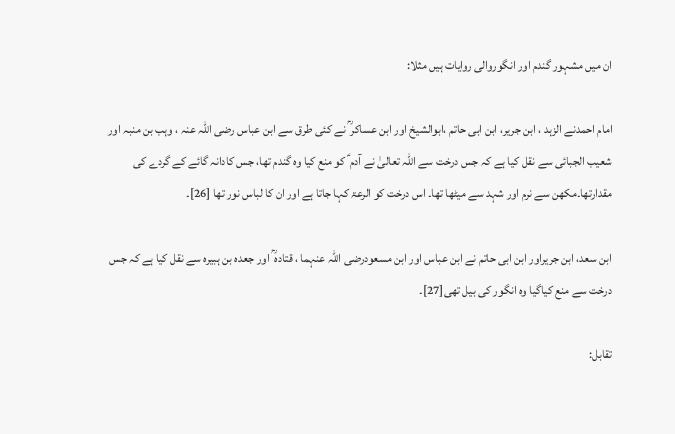ان میں مشہور گندم اور انگوروالی روایات ہیں مثلا:

امام احمدنے الزہد ، ابن جریر، ابن ابی حاتم ،ابوالشیخ اور ابن عساکر ؒ نے کئی طرق سے ابن عباس رضی اللہ عنہ ، وہب بن منبہ اور شعیب الجبائی سے نقل کیا ہے کہ جس درخت سے اللہ تعالیٰ نے آدم ؑ کو منع کیا وہ گندم تھا، جس کادانہ گائے کے گردے کی مقدارتھا۔مکھن سے نرم اور شہد سے میٹھا تھا۔ اس درخت کو الرعۃ کہا جاتا ہے اور ان کا لباس نور تھا [26]۔

ابن سعد، ابن جریراور ابن ابی حاتم نے ابن عباس اور ابن مسعودرضی اللہ عنہما ، قتادہ ؒ اور جعدہ بن ہبیرہ سے نقل کیا ہے کہ جس درخت سے منع کیاگیا وہ انگور کی بیل تھی[27]۔

تقابل: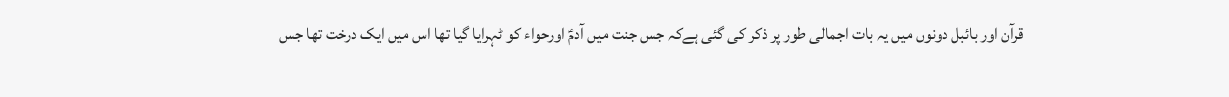قرآن اور بائبل دونوں میں یہ بات اجمالی طور پر ذکر کی گئی ہےکہ جس جنت میں آدمؑ اورحواء کو ٹہرایا گیا تھا اس میں ایک درخت تھا جس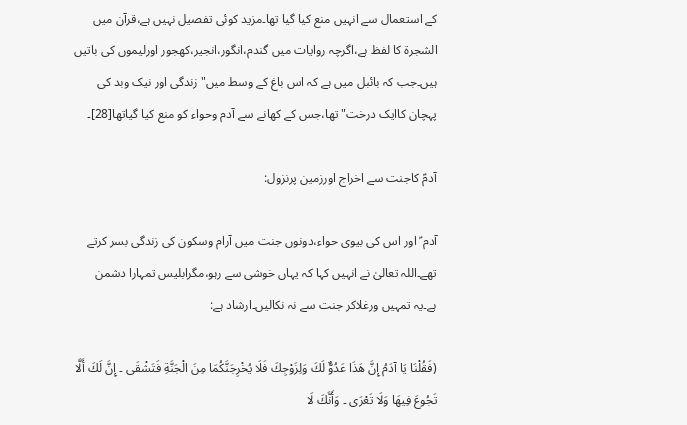کے استعمال سے انہیں منع کیا گیا تھا۔مزید کوئی تفصیل نہیں ہے،قرآن میں الشجرۃ کا لفظ ہے،اگرچہ روایات میں گندم،انگور،انجیر،کھجور اورلیموں کی باتیں ہیں۔جب کہ بائبل میں ہے کہ اس باغ کے وسط میں"زندگی اور نیک وبد کی پہچان کاایک درخت"تھا،جس کے کھانے سے آدم وحواء کو منع کیا گیاتھا[28]۔

آدمؑ کاجنت سے اخراج اورزمین پرنزول:

آدم ؑ اور اس کی بیوی حواء،دونوں جنت میں آرام وسکون کی زندگی بسر کرتے تھے۔اللہ تعالیٰ نے انہیں کہا کہ یہاں خوشی سے رہو،مگرابلیس تمہارا دشمن ہے۔یہ تمہیں ورغلاکر جنت سے نہ نکالیں۔ارشاد ہے:

(فَقُلْنَا يَا آدَمُ إِنَّ هَذَا عَدُوٌّ لَكَ وَلِزَوْجِكَ فَلَا يُخْرِجَنَّكُمَا مِنَ الْجَنَّةِ فَتَشْقَى ۔ إِنَّ لَكَ أَلَّا تَجُوعَ فِيهَا وَلَا تَعْرَى ۔ وَأَنَّكَ لَا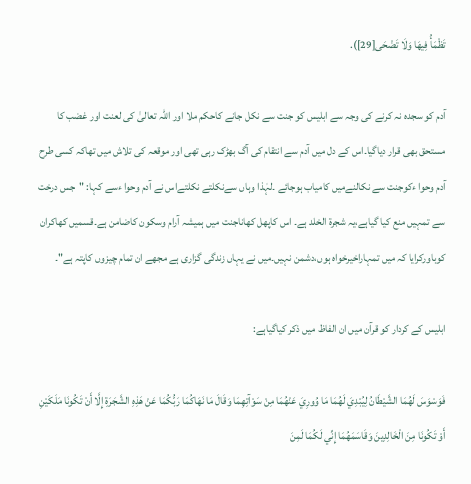تَظْمَأُ فِيهَا وَلَا تَضْحَى[29]).

آدم کو سجدہ نہ کرنے کی وجہ سے ابلیس کو جنت سے نکل جانے کاحکم ملا اور اللہ تعالیٰ کی لعنت اور غضب کا مستحق بھی قرار دیاگیا۔اس کے دل میں آدم سے انتقام کی آگ بھڑک رہی تھی اور موقعہ کی تلاش میں تھاکہ کسی طرح آدم وحوا ءکوجنت سے نکالنےمیں کامیاب ہوجائے ۔لہٰذا وہاں سےنکلتے نکلتےاس نے آدم وحوا ءسے کہا: "جس درخت سے تمہیں منع کیا گیاہے،یہ شجرۃ الخلد ہے۔ اس کاپھل کھاناجنت میں ہمیشہ آرام وسکون کاضامن ہے۔قسمیں کھاکران کوباورکرایا کہ میں تمہاراخیرخواہ ہوں،دشمن نہیں۔میں نے یہاں زندگی گزاری ہے مجھے ان تمام چیزوں کاپتہ ہے"۔

ابلیس کے کردار کو قرآن میں ان الفاظ میں ذکر کیاگیاہے:

فَوَسْوَسَ لَهُمَا الشَّيْطَانُ لِيُبْدِيَ لَهُمَا مَا وُورِيَ عَنْهُمَا مِنْ سَوْآتِهِمَا وَقَالَ مَا نَهَاكُمَا رَبُّكُمَا عَنْ هَذِهِ الشَّجَرَةِ إِلَّا أَنْ تَكُونَا مَلَكَيْنِ أَوْ تَكُونَا مِنَ الْخَالِدِينَ وَقَاسَمَهُمَا إِنِّي لَكُمَا لَمِنَ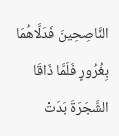النَّاصِحِينَ فَدَلَّاهُمَا بِغُرُورٍ فَلَمَّا ذَاقَا الشَّجَرَةَ بَدَتْ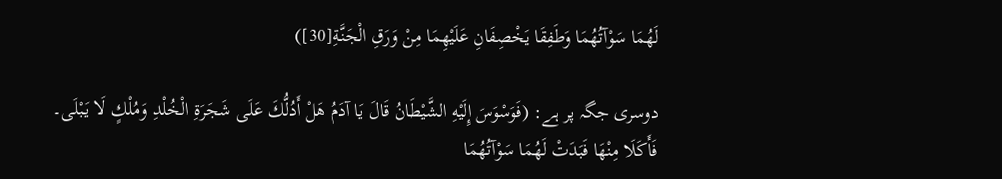لَهُمَا سَوْآتُهُمَا وَطَفِقَا يَخْصِفَانِ عَلَيْهِمَا مِنْ وَرَقِ الْجَنَّةِ[30])

دوسری جگہ پر ہے: (فَوَسْوَسَ إِلَيْهِ الشَّيْطَانُ قَالَ يَا آدَمُ هَلْ أَدُلُّكَ عَلَى شَجَرَةِ الْخُلْدِ وَمُلْكٍ لَا يَبْلَى۔ فَأَكَلَا مِنْهَا فَبَدَتْ لَهُمَا سَوْآتُهُمَا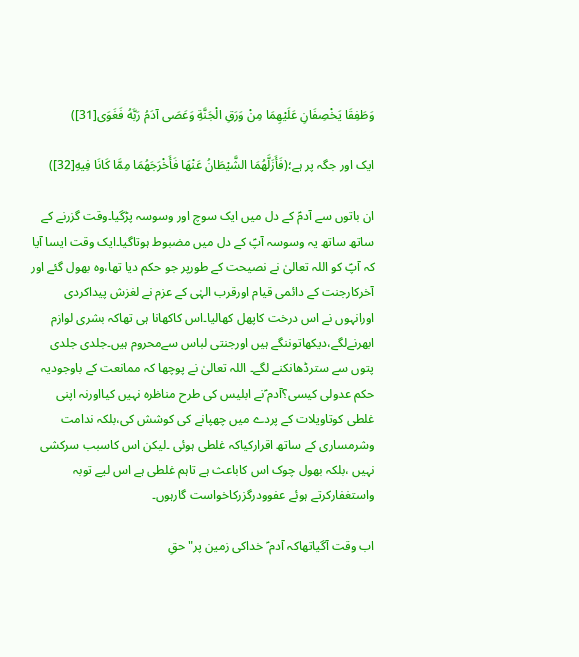وَطَفِقَا يَخْصِفَانِ عَلَيْهِمَا مِنْ وَرَقِ الْجَنَّةِ وَعَصَى آدَمُ رَبَّهُ فَغَوَى[31])

ایک اور جگہ پر ہے؛(فَأَزَلَّهُمَا الشَّيْطَانُ عَنْهَا فَأَخْرَجَهُمَا مِمَّا كَانَا فِيهِ[32])

ان باتوں سے آدمؑ کے دل میں ایک سوچ اور وسوسہ پڑگیا۔وقت گزرنے کے ساتھ ساتھ یہ وسوسہ آپؑ کے دل میں مضبوط ہوتاگیا۔ایک وقت ایسا آیا کہ آپؑ کو اللہ تعالیٰ نے نصیحت کے طورپر جو حکم دیا تھا،وہ بھول گئے اور آخرکارجنت کے دائمی قیام اورقرب الہٰی کے عزم نے لغزش پیداکردی اورانہوں نے اس درخت کاپھل کھالیا۔اس کاکھانا ہی تھاکہ بشری لوازم ابھرنےلگے،دیکھاتوننگے ہیں اورجنتی لباس سےمحروم ہیں۔جلدی جلدی پتوں سے سترڈھانکنے لگے۔ اللہ تعالیٰ نے پوچھا کہ ممانعت کے باوجودیہ حکم عدولی کیسی؟آدم ؑنے ابلیس کی طرح مناظرہ نہیں کیااورنہ اپنی غلطی کوتاویلات کے پردے میں چھپانے کی کوشش کی،بلکہ ندامت وشرمساری کے ساتھ اقرارکیاکہ غلطی ہوئی ۔لیکن اس کاسبب سرکشی نہیں ،بلکہ بھول چوک اس کاباعث ہے تاہم غلطی ہے اس لیے توبہ واستغفارکرتے ہوئے عفوودرگزرکاخواست گارہوں۔

اب وقت آگیاتھاکہ آدم ؑ خداکی زمین پر"حقِ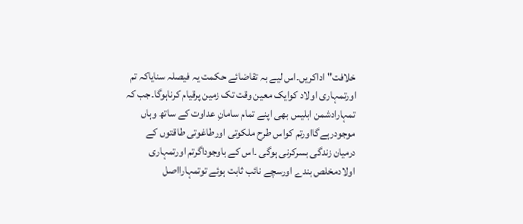خلافت" اداکریں۔اس لیے بہ تقاضائے حکمت یہ فیصلہ سنایاکہ تم اورتمہاری اولاد کوایک معین وقت تک زمین پرقیام کرناہوگا۔جب کہ تمہارادشمن ابلیس بھی اپنے تمام سامانِ عداوت کے ساتھ وہاں موجودرہےگااورتم کواس طرح ملکوتی اورطاغوتی طاقتوں کے درمیان زندگی بسرکرنی ہوگی ۔اس کے باوجوداگرتم اورتمہاری اولادمخلص بندے اورسچے نائب ثابت ہوئے توتمہارااصل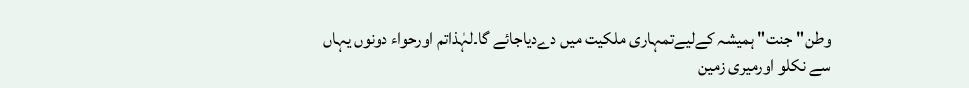وطن"جنت" ہمیشہ کےلیےتمہاری ملکیت میں دےدیاجائے گا۔لہٰذاتم اورحواء دونوں یہاں سے نکلو اورمیری زمین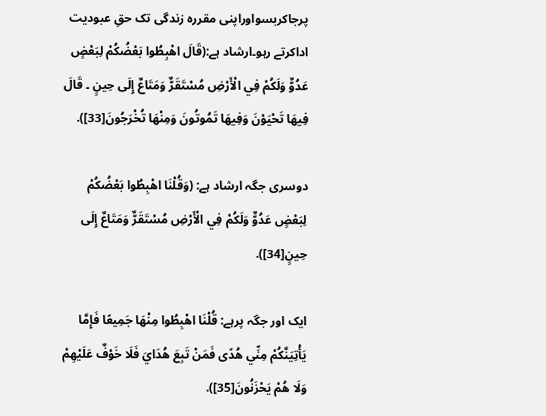پرجاکربسواوراپنی مقررہ زندگی تک حقِ عبودیت اداکرتے رہو۔ارشاد ہے:(قَالَ اهْبِطُوا بَعْضُكُمْ لِبَعْضٍ عَدُوٌّ وَلَكُمْ فِي الْأَرْضِ مُسْتَقَرٌّ وَمَتَاعٌ إِلَى حِينٍ ۔ قَالَ فِيهَا تَحْيَوْنَ وَفِيهَا تَمُوتُونَ وَمِنْهَا تُخْرَجُونَ[33]).

دوسری جگہ ارشاد ہے: (وَقُلْنَا اهْبِطُوا بَعْضُكُمْ لِبَعْضٍ عَدُوٌّ وَلَكُمْ فِي الْأَرْضِ مُسْتَقَرٌّ وَمَتَاعٌ إِلَى حِينٍ[34]).

ایک اور جگہ پرہے: قُلْنَا اهْبِطُوا مِنْهَا جَمِيعًا فَإِمَّا يَأْتِيَنَّكُمْ مِنِّي هُدًى فَمَنْ تَبِعَ هُدَايَ فَلَا خَوْفٌ عَلَيْهِمْ وَلَا هُمْ يَحْزَنُونَ[35]).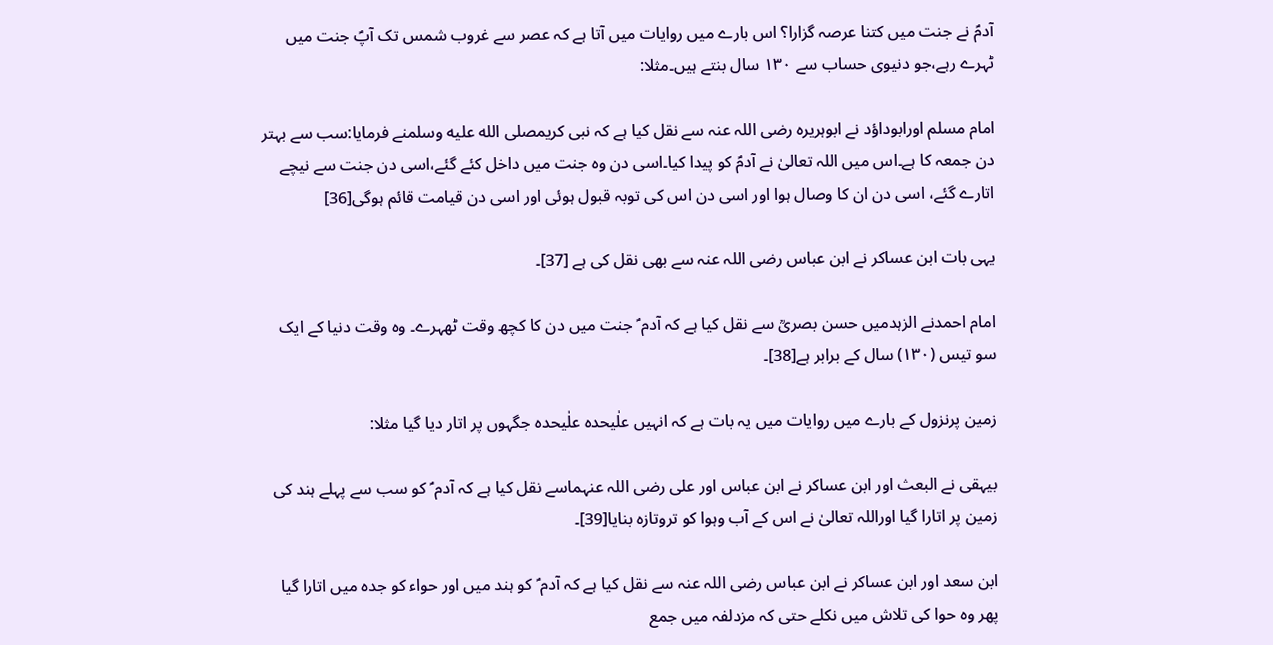آدمؑ نے جنت میں کتنا عرصہ گزارا؟ اس بارے میں روایات میں آتا ہے کہ عصر سے غروب شمس تک آپؑ جنت میں ٹہرے رہے،جو دنیوی حساب سے ۱۳۰ سال بنتے ہیں۔مثلا:

امام مسلم اورابوداؤد نے ابوہریرہ رضی اللہ عنہ سے نقل کیا ہے کہ نبی کریمصلى الله عليه وسلمنے فرمایا:سب سے بہتر دن جمعہ کا ہے۔اس میں اللہ تعالیٰ نے آدمؑ کو پیدا کیا۔اسی دن وہ جنت میں داخل کئے گئے،اسی دن جنت سے نیچے اتارے گئے، اسی دن ان کا وصال ہوا اور اسی دن اس کی توبہ قبول ہوئی اور اسی دن قیامت قائم ہوگی[36]

یہی بات ابن عساکر نے ابن عباس رضی اللہ عنہ سے بھی نقل کی ہے [37]۔

امام احمدنے الزہدمیں حسن بصریؒ سے نقل کیا ہے کہ آدم ؑ جنت میں دن کا کچھ وقت ٹھہرے۔ وہ وقت دنیا کے ایک سو تیس (۱۳۰) سال کے برابر ہے[38]۔

زمین پرنزول کے بارے میں روایات میں یہ بات ہے کہ انہیں علٰیحدہ علٰیحدہ جگہوں پر اتار دیا گیا مثلا:

بیہقی نے البعث اور ابن عساکر نے ابن عباس اور علی رضی اللہ عنہماسے نقل کیا ہے کہ آدم ؑ کو سب سے پہلے ہند کی زمین پر اتارا گیا اوراللہ تعالیٰ نے اس کے آب وہوا کو تروتازہ بنایا[39]۔

ابن سعد اور ابن عساکر نے ابن عباس رضی اللہ عنہ سے نقل کیا ہے کہ آدم ؑ کو ہند میں اور حواء کو جدہ میں اتارا گیا پھر وہ حوا کی تلاش میں نکلے حتی کہ مزدلفہ میں جمع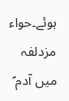ہوئے۔حواء مزدلفہ میں آدم ؑ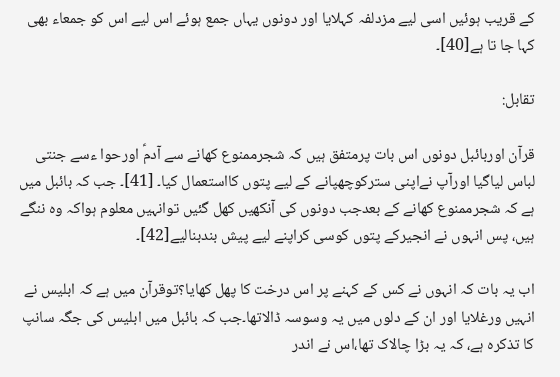کے قریب ہوئیں اسی لیے مزدلفہ کہلایا اور دونوں یہاں جمع ہوئے اس لیے اس کو جمعاء بھی کہا جا تا ہے[40]۔

تقابل:

قرآن اوربائبل دونوں اس بات پرمتفق ہیں کہ شجرممنوع کھانے سے آدمؑ اورحوا ءسے جنتی لباس لیاگیا اورآپ نےاپنی سترکوچھپانے کے لیے پتوں کااستعمال کیا۔ [41]۔ جب کہ بائبل میں ہے کہ شجرممنوع کھانے کے بعدجب دونوں کی آنکھیں کھل گئیں توانہیں معلوم ہواکہ وہ ننگے ہیں، پس انہوں نے انجیرکے پتوں کوسی کراپنے لیے پیش بندبنالیے[42]۔

اب یہ بات کہ انہوں نے کس کے کہنے پر اس درخت کا پھل کھایا؟توقرآن میں ہے کہ ابلیس نے انہیں ورغلایا اور ان کے دلوں میں یہ وسوسہ ڈالاتھا۔جب کہ بائبل میں ابلیس کی جگہ سانپ کا تذکرہ ہے، کہ یہ بڑا چالاک تھا،اس نے اندر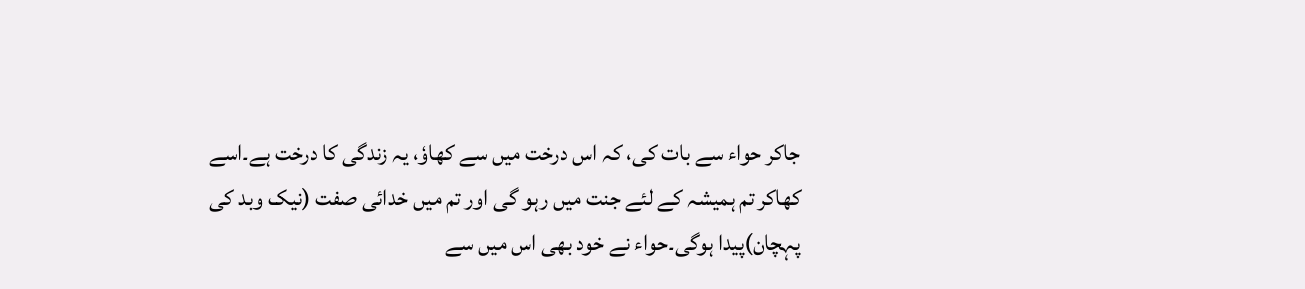جاکر حواء سے بات کی، کہ اس درخت میں سے کھاوٗ، یہ زندگی کا درخت ہے۔اسے کھاکر تم ہمیشہ کے لئے جنت میں رہو گی اور تم میں خدائی صفت (نیک وبد کی پہچان)پیدا ہوگی۔حواء نے خود بھی اس میں سے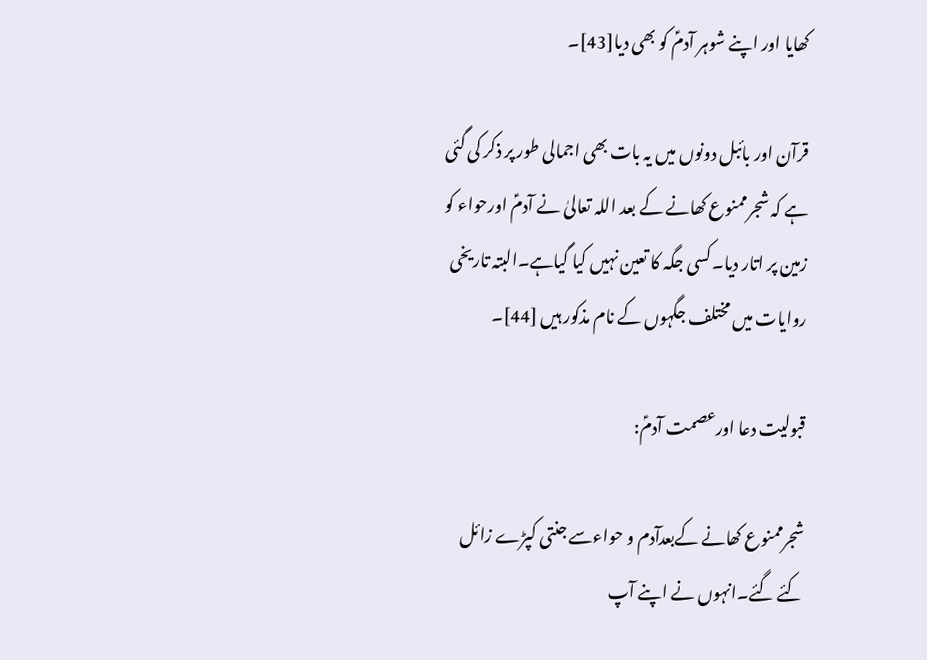کھایا اور اپنے شوہر آدمؑ کو بھی دیا[43]۔

قرآن اور بائبل دونوں میں یہ بات بھی اجمالی طور پر ذکر کی گئی ہے کہ شجرممنوع کھانے کے بعد اللہ تعالیٰ نے آدمؑ اورحواء کو زمین پر اتار دیا۔کسی جگہ کا تعین نہیں کیا گیاہے۔البتہ تاریخی روایات میں مختلف جگہوں کے نام مذکور ہیں [44]۔

قبولیت دعا اورعصمت آدمؑ:

شجرممنوع کھانے کےبعدآدم و حواءسے جنتی کپڑے زائل کئے گئے۔انہوں نے اپنے آپ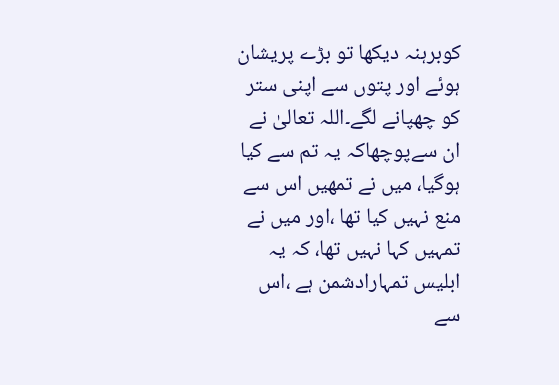کوبرہنہ دیکھا تو بڑے پریشان ہوئے اور پتوں سے اپنی ستر کو چھپانے لگے۔اللہ تعالیٰ نے ان سےپوچھاکہ یہ تم سے کیا ہوگیا، میں نے تمھیں اس سے منع نہیں کیا تھا ،اور میں نے تمہیں کہا نہیں تھا، کہ یہ ابلیس تمہارادشمن ہے ،اس سے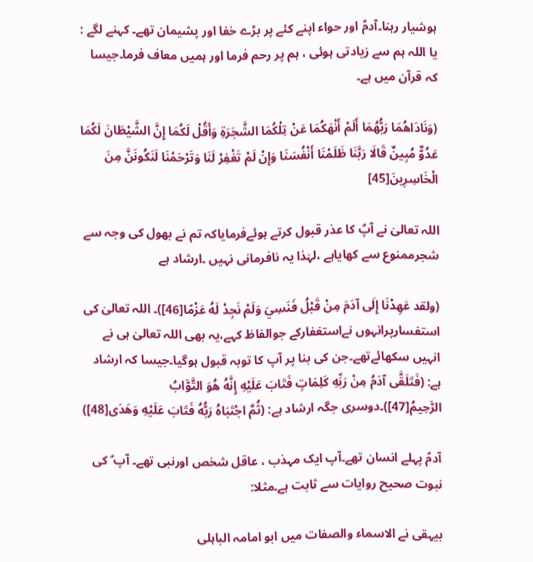ہوشیار رہنا۔آدمؑ اور حواء اپنے کئے پر بڑے خفا اور پشیمان تھے۔ کہنے لگے : یا اللہ ہم سے زیادتی ہوئی ، ہم پر رحم فرما اور ہمیں معاف فرما۔جیسا کہ قرآن میں ہے۔

(وَنَادَاهُمَا رَبُّهُمَا أَلَمْ أَنْهَكُمَا عَنْ تِلْكُمَا الشَّجَرَةِ وَأَقُلْ لَكُمَا إِنَّ الشَّيْطَانَ لَكُمَا عَدُوٌّ مُبِينٌ قَالَا رَبَّنَا ظَلَمْنَا أَنْفُسَنَا وَإِنْ لَمْ تَغْفِرْ لَنَا وَتَرْحَمْنَا لَنَكُونَنَّ مِنَ الْخَاسِرِينَ[45]

اللہ تعالیٰ نے آپؑ کا عذر قبول کرتے ہوئےفرمایاکہ تم نے بھول کی وجہ سے شجرممنوع سے کھایاہے ،لہٰذا یہ نافرمانی نہیں ۔ارشاد ہے

(ولقد عَهِدْنَا إِلَى آدَمَ مِنْ قَبْلُ فَنَسِيَ وَلَمْ نَجِدْ لَهُ عَزْمًا[46])۔ اللہ تعالیٰ کی استفسارپرانہوں نےاستغفارکے جوالفاظ کہے،یہ بھی اللہ تعالیٰ ہی نے انہیں سکھائےتھے۔جن کی بنا پر آپ کا توبہ قبول ہوگیا۔جیسا کہ ارشاد ہے: (فَتَلَقَّى آدَمُ مِنْ رَبِّهِ كَلِمَاتٍ فَتَابَ عَلَيْهِ إِنَّهُ هُوَ التَّوَّابُ الرَّحِيمُ[47])۔دوسری جگہ ارشاد ہے: (ثُمَّ اجْتَبَاهُ رَبُّهُ فَتَابَ عَلَيْهِ وَهَدَى[48])

آدمؑ پہلے انسان تھے۔آپ ایک مہذب ، عاقل شخص اورنبی تھے۔ آپ ؑ کی نبوت صحیح روایات سے ثابت ہے۔مثلا:

بیہقی نے الاسماء والصفات میں ابو امامہ الباہلی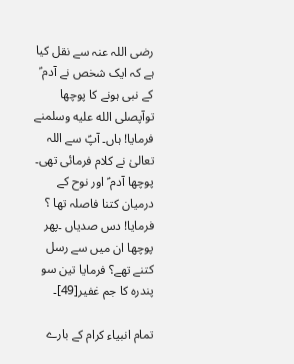رضی اللہ عنہ سے نقل کیا ہے کہ ایک شخص نے آدم ؑ کے نبی ہونے کا پوچھا توآپصلى الله عليه وسلمنے فرمایا! ہاں۔ آپؑ سے اللہ تعالیٰ نے کلام فرمائی تھی۔ پوچھا آدم ؑ اور نوح کے درمیان کتنا فاصلہ تھا ؟ فرمایا! دس صدیاں ۔پھر پوچھا ان میں سے رسل کتنے تھے؟ فرمایا تین سو پندرہ کا جم غفیر[49]۔

تمام انبیاء کرام کے بارے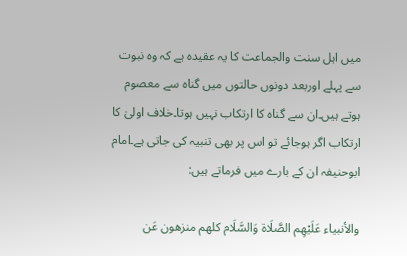میں اہل سنت والجماعت کا یہ عقیدہ ہے کہ وہ نبوت سے پہلے اوربعد دونوں حالتوں میں گناہ سے معصوم ہوتے ہیں۔ان سے گناہ کا ارتکاب نہیں ہوتا۔خلاف اولیٰ کا ارتکاب اگر ہوجائے تو اس پر بھی تنبیہ کی جاتی ہے۔امام ابوحنیفہ ان کے بارے میں فرماتے ہیں:

والأنبياء عَلَيْهِم الصَّلَاة وَالسَّلَام كلهم منزهون عَن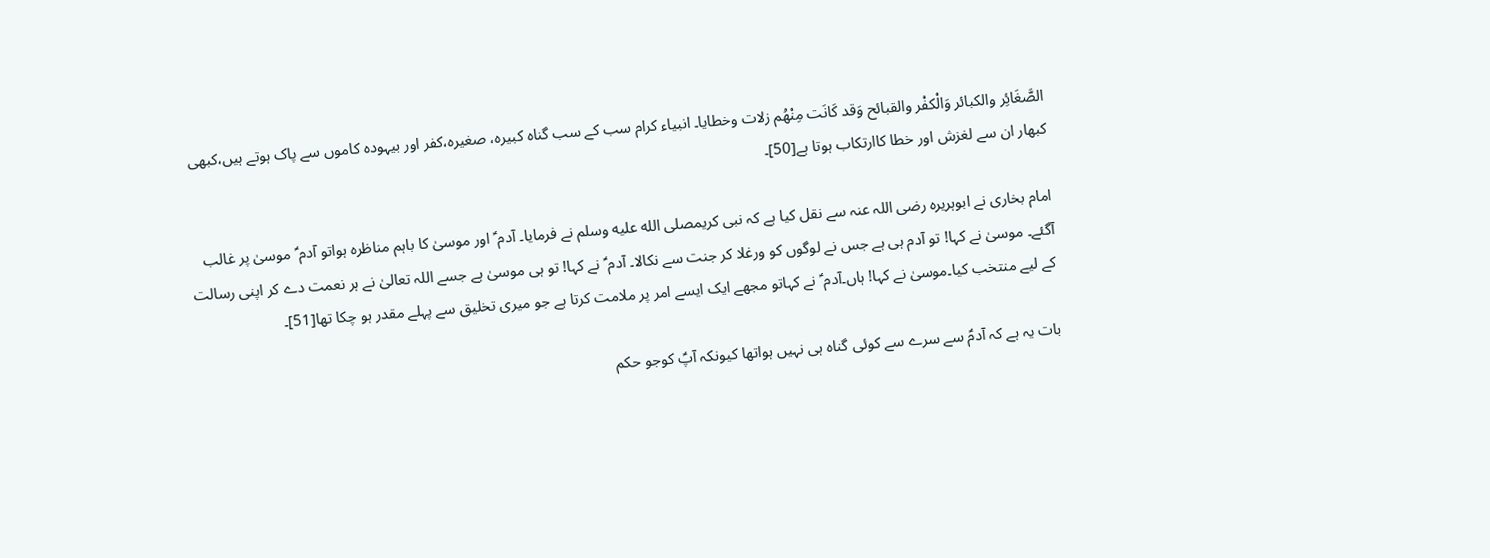الصَّغَائِر والكبائر وَالْكفْر والقبائح وَقد كَانَت مِنْهُم زلات وخطايا۔ انبیاء کرام سب کے سب گناہ کبیرہ، صغیرہ،کفر اور بیہودہ کاموں سے پاک ہوتے ہیں،کبھی کبھار ان سے لغزش اور خطا کاارتکاب ہوتا ہے[50]۔

امام بخاری نے ابوہریرہ رضی اللہ عنہ سے نقل کیا ہے کہ نبی کریمصلى الله عليه وسلم نے فرمایا۔ آدم ؑ اور موسیٰ کا باہم مناظرہ ہواتو آدم ؑ موسیٰ پر غالب آگئے۔ موسیٰ نے کہا! تو آدم ہی ہے جس نے لوگوں کو ورغلا کر جنت سے نکالا۔ آدم ؑ نے کہا! تو ہی موسیٰ ہے جسے اللہ تعالیٰ نے ہر نعمت دے کر اپنی رسالت کے لیے منتخب کیا۔موسیٰ نے کہا! ہاں۔آدم ؑ نے کہاتو مجھے ایک ایسے امر پر ملامت کرتا ہے جو میری تخلیق سے پہلے مقدر ہو چکا تھا[51]۔

بات یہ ہے کہ آدمؑ سے سرے سے کوئی گناہ ہی نہیں ہواتھا کیونکہ آپؑ کوجو حکم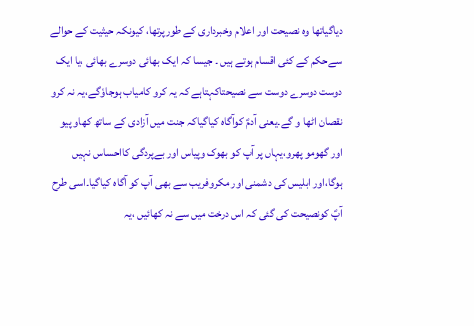دیاگیاتھا وہ نصیحت اور اعلام وخبرداری کے طورپرتھا، کیونکہ حیثیت کے حوالے سےحکم کے کئی اقسام ہوتے ہیں ۔ جیسا کہ ایک بھائی دوسرے بھائی ،یا ایک دوست دوسرے دوست سے نصیحتاکہتاہے کہ یہ کرو کامیاب ہوجاوٗگے،یہ نہ کرو نقصان اٹھا و گے۔یعنی آدمؑ کوآگاہ کیاگیاکہ جنت میں آزادی کے ساتھ کھاو پیو اور گھومو پھرو،یہاں پر آپ کو بھوک وپیاس اور بےپردگی کااحساس نہیں ہوگا،اور ابلیس کی دشمنی اور مکروفریب سے بھی آپ کو آگاہ کیاگیا۔اسی طرح آپؑ کونصیحت کی گئی کہ اس درخت میں سے نہ کھائیں ،یہ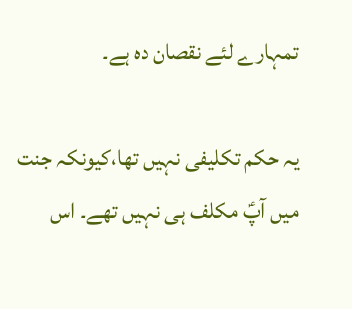تمہارے لئے نقصان دہ ہے۔

یہ حکم تکلیفی نہیں تھا،کیونکہ جنت میں آپؑ مکلف ہی نہیں تھے۔ اس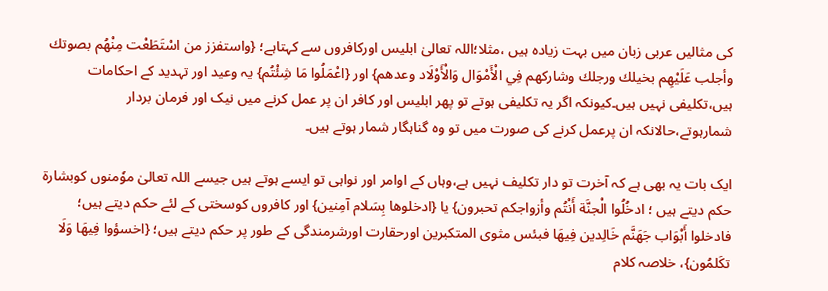کی مثالیں عربی زبان میں بہت زیادہ ہیں ،مثلا؛اللہ تعالیٰ ابلیس اورکافروں سے کہتاہے؛ {واستفزز من اسْتَطَعْت مِنْهُم بصوتك وأجلب عَلَيْهِم بخيلك ورجلك وشاركهم فِي الْأَمْوَال وَالْأَوْلَاد وعدهم} اور {اعْمَلُوا مَا شِئْتُم} یہ وعید اور تہدید کے احکامات ہیں،تکلیفی نہیں ہیں۔کیونکہ اگر یہ تکلیفی ہوتے تو پھر ابلیس اور کافر ان پر عمل کرنے میں نیک اور فرمان بردار شمارہوتے،حالانکہ ان پرعمل کرنے کی صورت میں تو وہ گناہگار شمار ہوتے ہیں۔

ایک بات یہ بھی ہے کہ آخرت تو دار تکلیف نہیں ہے،وہاں کے اوامر اور نواہی تو ایسے ہوتے ہیں جیسے اللہ تعالیٰ موٗمنوں کوبشارۃ حکم دیتے ہیں ؛ ادخُلُوا الْجنَّة أَنْتُم وأزواجكم تحبرون} یا {ادخلوها بِسَلام آمِنين} اور کافروں کوسختی کے لئے حکم دیتے ہیں؛ فادخلوا أَبْوَاب جَهَنَّم خَالِدين فِيهَا فبئس مثوى المتكبرين اورحقارت اورشرمندگی کے طور پر حکم دیتے ہیں؛ {اخسؤوا فِيهَا وَلَا تكَلمُون}، خلاصہ کلام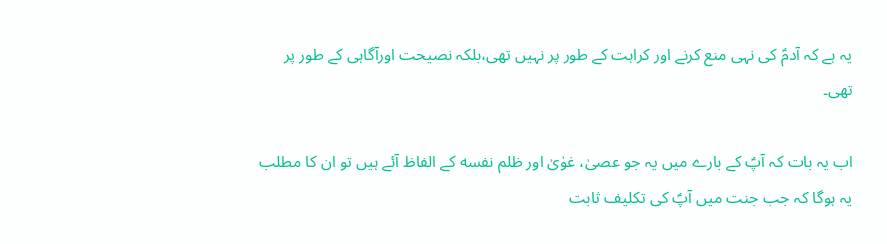یہ ہے کہ آدمؑ کی نہی منع کرنے اور کراہت کے طور پر نہیں تھی،بلکہ نصیحت اورآگاہی کے طور پر تھی۔

اب یہ بات کہ آپؑ کے بارے میں یہ جو عصیٰ، غوٰیٰ اور ظلم نفسه کے الفاظ آئے ہیں تو ان کا مطلب یہ ہوگا کہ جب جنت میں آپؑ کی تکلیف ثابت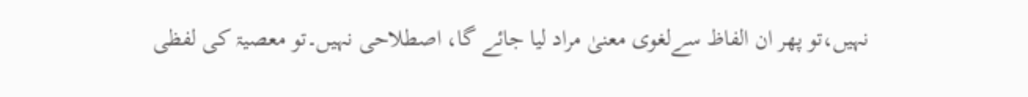نہیں،تو پھر ان الفاظ سےلغوی معنیٰ مراد لیا جائے گا، اصطلاحی نہیں۔تو معصیۃ کی لفظی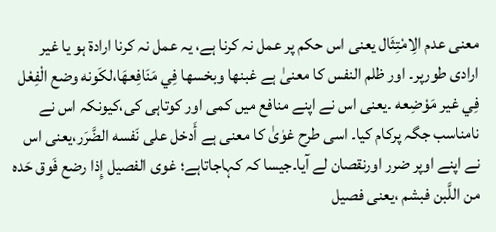معنی عدم الِامْتِثَال یعنی اس حکم پر عمل نہ کرنا ہے، یہ عمل نہ کرنا ارادۃ ہو یا غیر ارادی طورپر۔ اور ظلم النفس کا معنیٰ ہے غبنها وبخسها فِي مَنَافِعهَا،لكَونه وضع الْفِعْل فِي غير مَوْضِعه ۔یعنی اس نے اپنے منافع میں کمی اور کوتاہی کی،کیونکہ اس نے نامناسب جگہ پرکام کیا۔ اسی طرح غوٰیٰ کا معنی ہے أَدخل على نَفسه الضَّرَر،یعنی اس نے اپنے اوپر ضرر اورنقصان لے آیا۔جیسا کہ کہاجاتاہے؛ غوى الفصيل إِذا رضع فَوق حَده من اللَّبن فبشم ،یعنی فصیل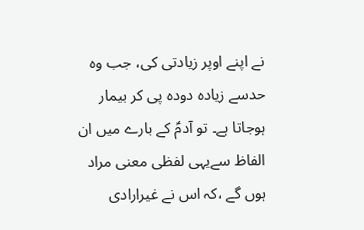نے اپنے اوپر زیادتی کی، جب وہ حدسے زیادہ دودہ پی کر بیمار ہوجاتا ہے۔ تو آدمؑ کے بارے میں ان الفاظ سےیہی لفظی معنی مراد ہوں گے ،کہ اس نے غیرارادی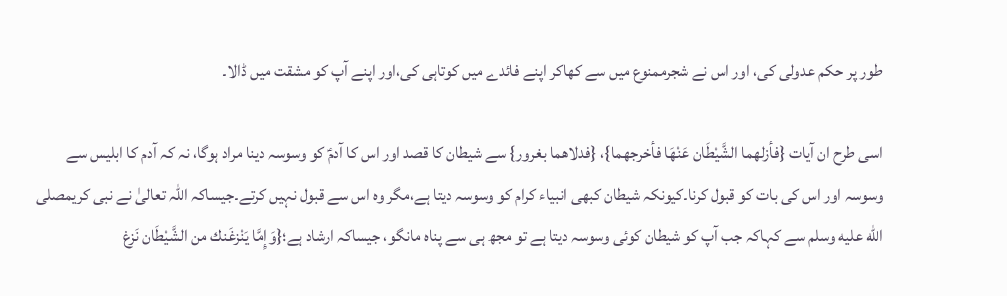طور پر حکم عدولی کی، اور اس نے شجرممنوع میں سے کھاکر اپنے فائدے میں کوتاہی کی،اور اپنے آپ کو مشقت میں ڈالا۔

اسی طرح ان آیات {فأزلهما الشَّيْطَان عَنْهَا فأخرجهما}، {فدلاهما بغرور} سے شیطان کا قصد اور اس کا آدمؑ کو وسوسہ دینا مراد ہوگا، نہ کہ آدم کا ابلیس سے وسوسہ اور اس کی بات کو قبول کرنا۔کیونکہ شیطان کبھی انبیاء کرام کو وسوسہ دیتا ہے،مگر وہ اس سے قبول نہیں کرتے۔جیساکہ اللہ تعالیٰ نے نبی کریمصلى الله عليه وسلم سے کہاکہ جب آپ کو شیطان کوئی وسوسہ دیتا ہے تو مجھ ہی سے پناہ مانگو، جیساکہ ارشاد ہے؛{وَإِمَّا يَنْزغَنك من الشَّيْطَان نَزغ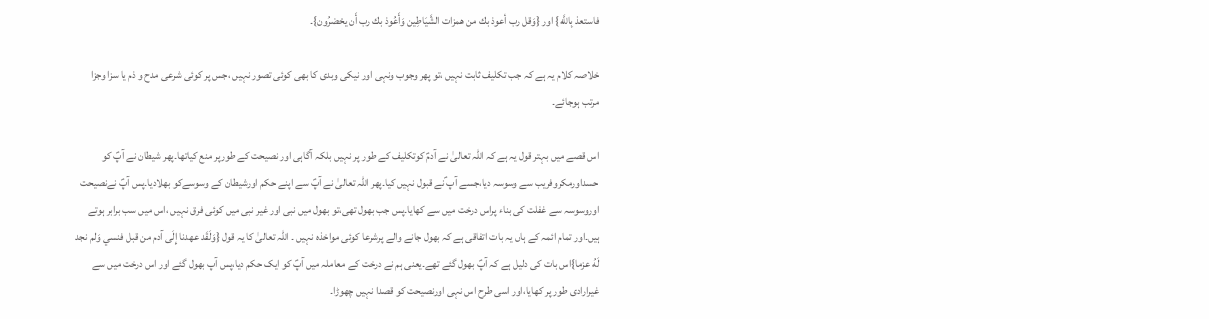فاستعذ بِاللَّه} اور {وَقل رب أعوذ بك من همزات الشَّيَاطِين وَأَعُوذ بك رب أَن يحْضرُون}۔

خلاصہ کلام یہ ہے کہ جب تکلیف ثابت نہیں ،تو پھر وجوب ونہی اور نیکی وبدی کا بھی کوئی تصور نہیں ،جس پر کوئی شرعی مدح و ذم یا سزا وجزا مرتب ہوجائے۔

اس قصے میں بہتر قول یہ ہے کہ اللہ تعالیٰ نے آدمؑ کوتکلیف کے طور پر نہیں بلکہ آگاہی اور نصیحت کے طورپر منع کیاتھا۔پھر شیطان نے آپؑ کو حسداورمکروفریب سے وسوسہ دیا،جسے آپ ؑنے قبول نہیں کیا۔پھر اللہ تعالیٰ نے آپؑ سے اپنے حکم اورشیطان کے وسوسےکو بھلادیا۔پس آپؑ نےنصیحت اوروسوسہ سے غفلت کی بناء پراس درخت میں سے کھایا۔پس جب بھول تھی،تو بھول میں نبی اور غیر نبی میں کوئی فرق نہیں ،اس میں سب برابر ہوتے ہیں۔اور تمام ائمہ کے ہاں یہ بات اتفاقی ہے کہ بھول جانے والے پرشرعا کوئی مواخذہ نہیں ۔ اللہ تعالیٰ کا یہ قول {وَلَقَد عهدنا إِلَى آدم من قبل فنسي وَلم نجد لَهُ عزما}اس بات کی دلیل ہے کہ آپؑ بھول گئے تھے۔یعنی ہم نے درخت کے معاملہ میں آپؑ کو ایک حکم دیا،پس آپ بھول گئے اور اس درخت میں سے غیرارادی طور پر کھایا،اور اسی طرح اس نہی اورنصیحت کو قصدا نہیں چھوڑا۔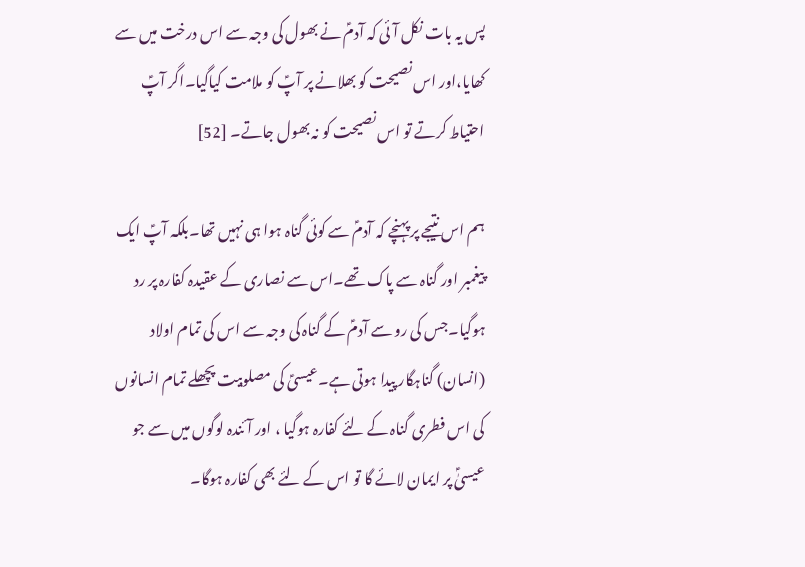پس یہ بات نکل آئی کہ آدمؑ نے بھول کی وجہ سے اس درخت میں سے کھایا،اور اس نصیحت کو بھلانے پر آپؑ کو ملامت کیاگیا۔اگر آپؑ احتیاط کرتے تو اس نصیحت کو نہ بھول جاتے۔ [52]

ہم اس نتیجے پر پہنچے کہ آدمؑ سے کوئی گناہ ہوا ہی نہیں تھا۔بلکہ آپؑ ایک پیغمبر اور گناہ سے پاک تھے۔اس سے نصاری کے عقیدہ کفارہ پر رد ہوگیا۔جس کی رو سے آدمؑ کے گناہ کی وجہ سے اس کی تمام اولاد (انسان) گناہگار پیدا ہوتی ہے۔عیسیؑ کی مصلوبیت پچھلے تمام انسانوں کی اس فطری گناہ کے لئے کفارہ ہوگیا ، اور آئندہ لوگوں میں سے جو عیسیٰؑ پر ایمان لائے گا تو اس کے لئے بھی کفارہ ہوگا۔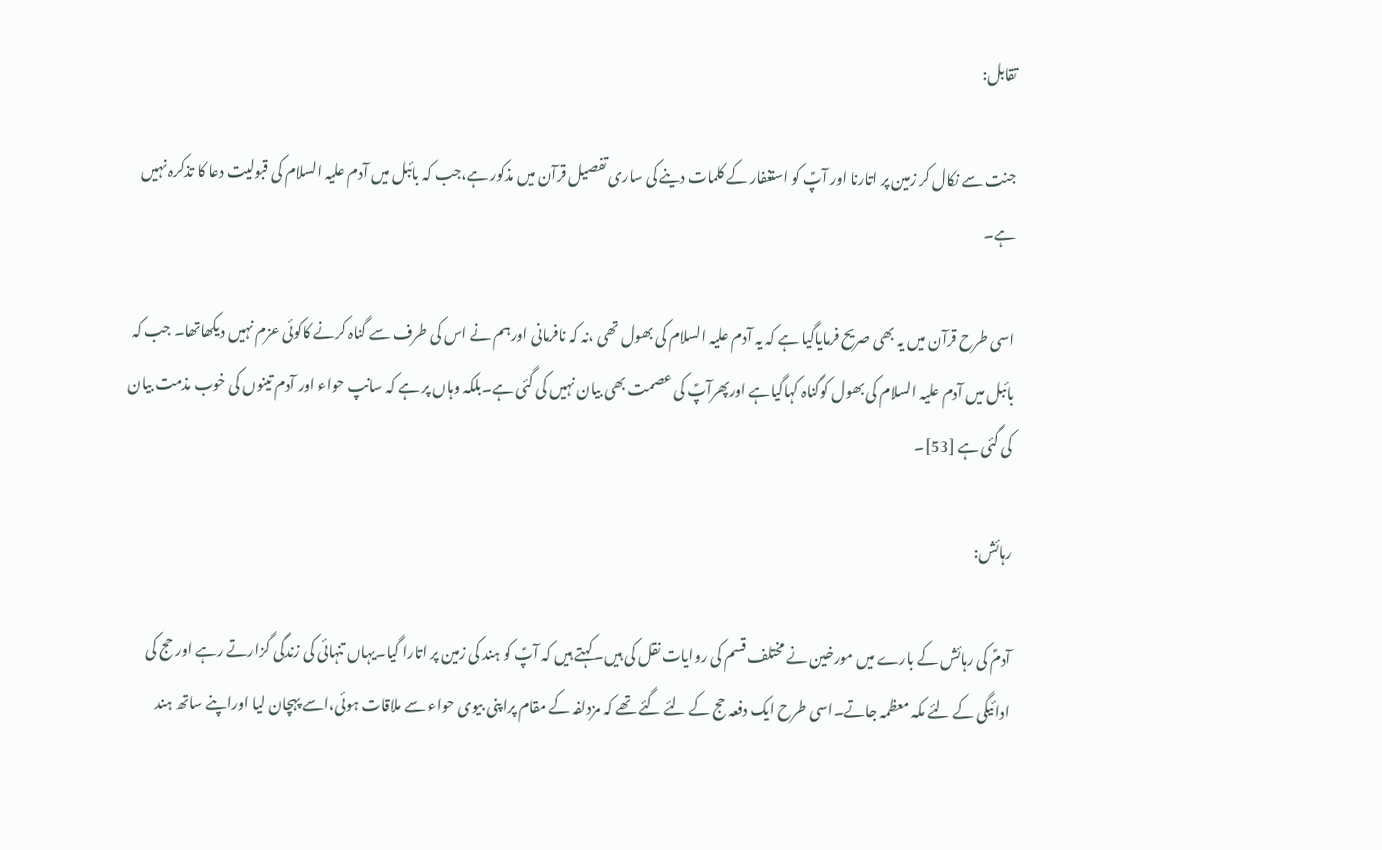تقابل:

جنت سے نکال کر زمین پر اتارنا اور آپؑ کو استغفار کے کلمات دینے کی ساری تفصیل قرآن میں مذکور ہے،جب کہ بائبل میں آدم علیہ السلام کی قبولیت دعا کا تذکرہ نہیں ہے۔

اسی طرح قرآن میں یہ بھی صریح فرمایاگیا ہے کہ یہ آدم علیہ السلام کی بھول تھی ،نہ کہ نافرمانی اورہم نے اس کی طرف سے گناہ کرنے کاکوئی عزم نہیں دیکھاتھا۔ جب کہ بائبل میں آدم علیہ السلام کی بھول کوگناہ کہاگیاہے اورپھرآپؑ کی عصمت بھی بیان نہیں کی گئی ہے۔بلکہ وہاں پر ہے کہ سانپ حواء اور آدم تینوں کی خوب مذمت بیان کی گئی ہے [53]۔

رہائش:

آدمؑ کی رہائش کے بارے میں مورخین نے مختلف قسم کی روایات نقل کی ہیں۔کہتے ہیں کہ آپؑ کو ہند کی زمین پر اتارا گیا۔یہاں تنہائی کی زندگی گزارتے رہے اور حج کی ادائیگی کے لئے مکہ معظمہ جاتے۔اسی طرح ایک دفعہ حج کے لئے گئے تھے کہ مزدلفہ کے مقام پراپنی بیوی حواء سے ملاقات ہوئی،اسے پہچان لیا اوراپنے ساتھ ہند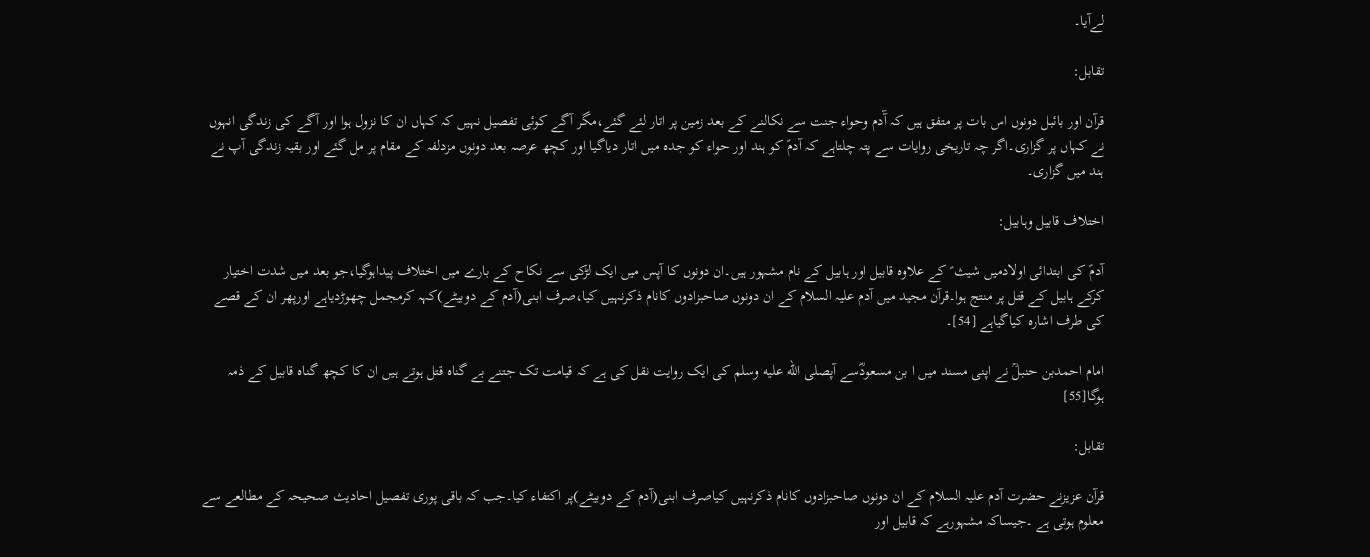لےآیا۔

تقابل:

قرآن اور بائبل دونوں اس بات پر متفق ہیں کہ آٓدم وحواء جنت سے نکالنے کے بعد زمین پر اتار لئے گئے،مگر آگے کوئی تفصیل نہیں کہ کہاں ان کا نزول ہوا اور آگے کی زندگی انہوں نے کہاں پر گزاری۔اگر چہ تاریخی روایات سے پتہ چلتاہے کہ آدمؑ کو ہند اور حواء کو جدہ میں اتار دیاگیا اور کچھ عرصہ بعد دونوں مزدلفہ کے مقام پر مل گئے اور بقیہ زندگی آپ نے ہند میں گزاری۔

اختلاف قابیل وہابیل:

آدمؑ کی ابتدائی اولادمیں شیث ؑ کے علاوہ قابیل اور ہابیل کے نام مشہور ہیں۔ان دونوں کا آپس میں ایک لڑکی سے نکاح کے بارے میں اختلاف پیداہوگیا،جو بعد میں شدت اختیار کرکے ہابیل کے قتل پر منتج ہوا۔قرآن مجید میں آدم علیہ السلام کے ان دونوں صاحبزادوں کانام ذکرنہیں کیا،صرف ابنی(آدم کے دوبیٹے)کہہ کرمجمل چھوڑدیاہے اورپھر ان کے قصے کی طرف اشارہ کیاگیاہے [54]۔

امام احمدبن حنبلؒ نے اپنی مسند میں ا بن مسعودؓسے آپصلى الله عليه وسلم کی ایک روایت نقل کی ہے کہ قیامت تک جتنے بے گناہ قتل ہوتے ہیں ان کا کچھ گناہ قابیل کے ذمہ ہوگا[55]

تقابل:

قرآن عزیزنے حضرت آدم علیہ السلام کے ان دونوں صاحبزادوں کانام ذکرنہیں کیاصرف ابنی(آدم کے دوبیٹے)پر اکتفاء کیا۔جب کہ باقی پوری تفصیل احادیث صحیحہ کے مطالعے سے معلوم ہوتی ہے ۔جیساکہ مشہورہے کہ قابیل اور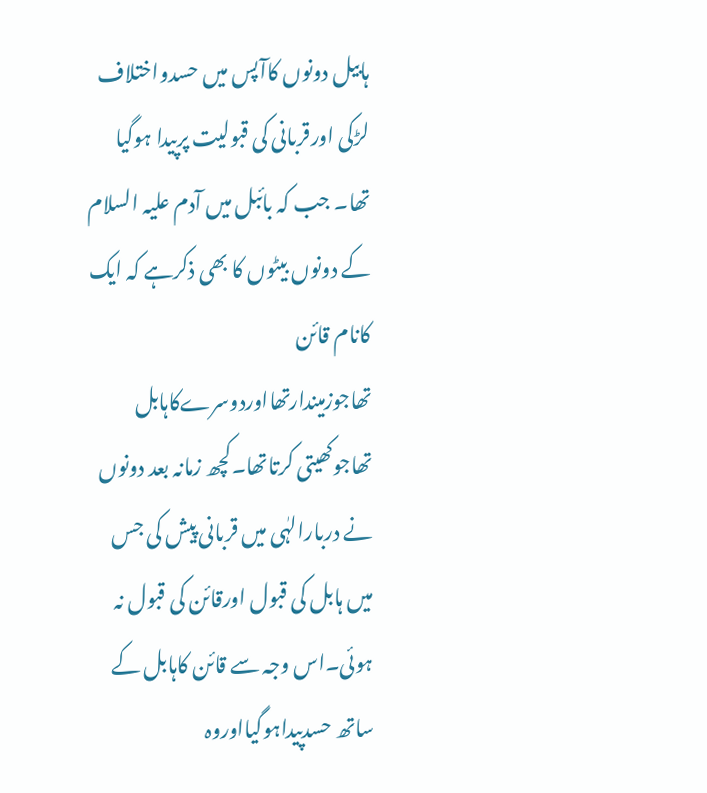ہابیل دونوں کاآپس میں حسدواختلاف لڑکی اورقربانی کی قبولیت پرپیدا ہوگیا تھا۔ جب کہ بائبل میں آدم علیہ السلام کے دونوں بیٹوں کا بھی ذکرہے کہ ایک کانام قائن تھاجوزمیندارتھااوردوسرےکاہابل تھاجوکھیتی کرتاتھا۔کچھ زمانہ بعد دونوں نے دربارالہٰی میں قربانی پیش کی جس میں ہابل کی قبول اورقائن کی قبول نہ ہوئی۔اس وجہ سے قائن کاہابل کے ساتھ حسدپیداہوگیااوروہ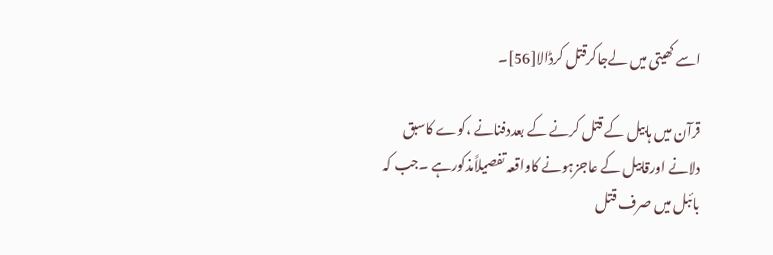اسے کھیتی میں لےجاکرقتل کرڈالا[56]۔

قرآن میں ہابیل کے قتل کرنے کے بعددفنانے ،کوے کاسبق دلانے اورقابیل کے عاجزہونے کاواقعہ تفصیلاًمذکورہے ۔جب کہ بائبل میں صرف قتل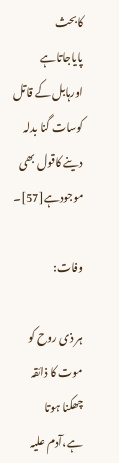کابحث پایاجاتاہے اورہابل کے قاتل کوسات گنا بدلہ دینے کاقول بھی موجودہے[57]۔

وفات:

ہر ذی روح کو موت کا ذائقہ چھکنا ہوتا ہے،آدم علیہ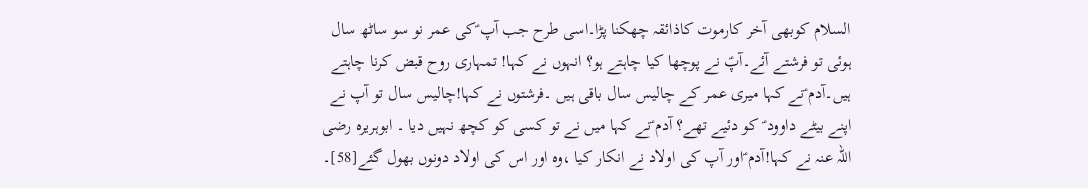السلام کوبھی آخر کارموت کاذائقہ چھکنا پڑا۔اسی طرح جب آپ ؑکی عمر نو سو ساٹھ سال ہوئی تو فرشتے آئے۔آپؑ نے پوچھا کیا چاہتے ہو؟ انہوں نے کہا! تمہاری روح قبض کرنا چاہتے ہیں۔آدم ؑنے کہا میری عمر کے چالیس سال باقی ہیں ۔فرشتوں نے کہا!چالیس سال تو آپ نے اپنے بیٹے داوود ؑ کو دئیے تھے؟ آدم ؑنے کہا میں نے تو کسی کو کچھ نہیں دیا ۔ ابوہریرہ رضی اللہ عنہ نے کہا!آدم ؑاور آپ کی اولاد نے انکار کیا ،وہ اور اس کی اولاد دونوں بھول گئے[58]۔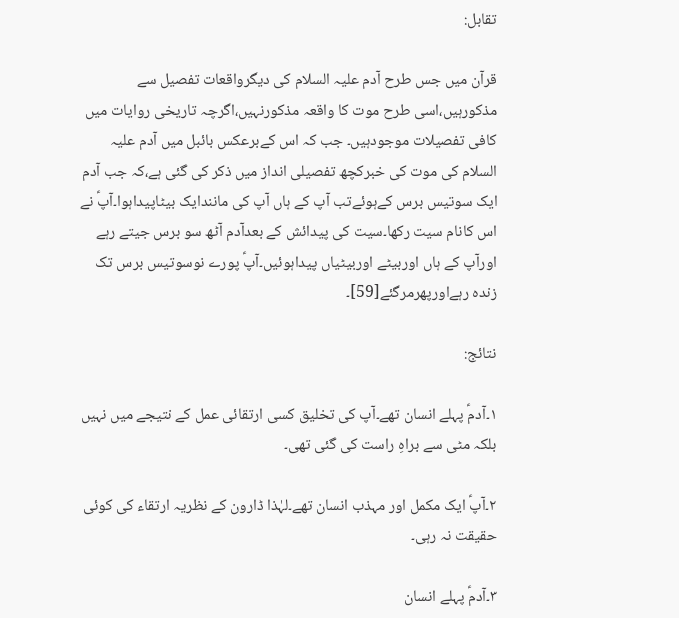تقابل:

قرآن میں جس طرح آدم علیہ السلام کی دیگرواقعات تفصیل سے مذکورہیں،اسی طرح موت کا واقعہ مذکورنہیں،اگرچہ تاریخی روایات میں کافی تفصیلات موجودہیں۔ جب کہ اس کےبرعکس بائبل میں آدم علیہ السلام کی موت کی خبرکچھ تفصیلی انداز میں ذکر کی گئی ہے،کہ جب آدم ایک سوتیس برس کےہوئےتب آپ کے ہاں آپ کی مانندایک بیٹاپیداہوا۔آپؑ نے اس کانام سیت رکھا۔سیت کی پیدائش کے بعدآدم آٹھ سو برس جیتے رہے اورآپ کے ہاں اوربیٹے اوربیٹیاں پیداہوئیں۔آپؑ پورے نوسوتیس برس تک زندہ رہےاورپھرمرگئے[59]۔

نتائج:

۱۔آدمؑ پہلے انسان تھے۔آپ کی تخلیق کسی ارتقائی عمل کے نتیجے میں نہیں بلکہ مٹی سے براہِ راست کی گئی تھی۔

۲۔آپؑ ایک مکمل اور مہذب انسان تھے۔لہٰذا ڈارون کے نظریہ ارتقاء کی کوئی حقیقت نہ رہی۔

۳۔آدمؑ پہلے انسان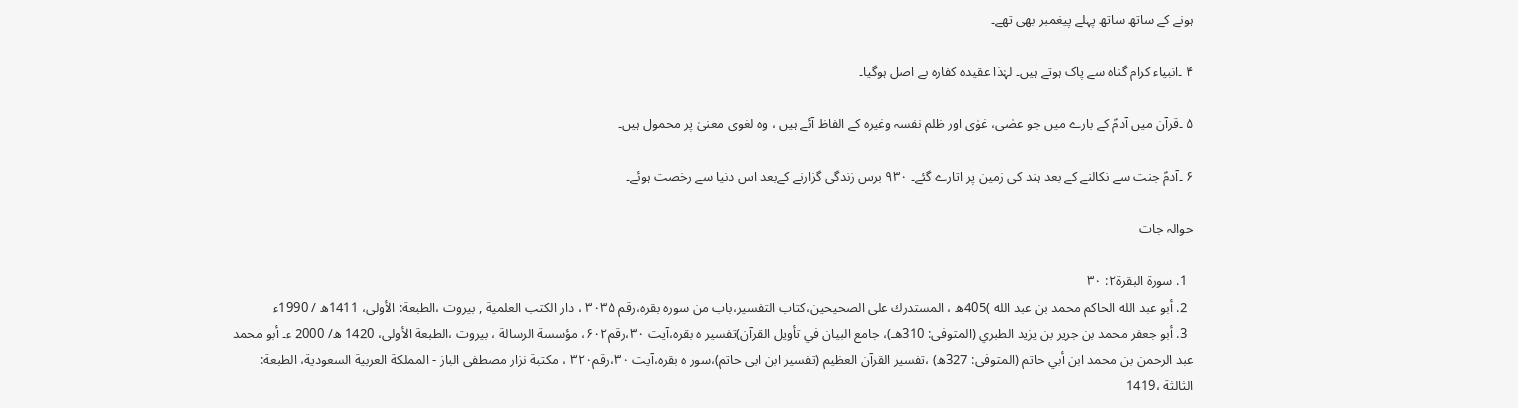ہونے کے ساتھ ساتھ پہلے پیغمبر بھی تھے۔

۴ ۔انبیاء کرام گناہ سے پاک ہوتے ہیں۔ لہٰذا عقیدہ کفارہ بے اصل ہوگیا۔

۵ ۔قرآن میں آدمؑ کے بارے میں جو عصٰی، غوٰی اور ظلم نفسہ وغیرہ کے الفاظ آئے ہیں ، وہ لغوی معنیٰ پر محمول ہیں۔

۶ ۔آدمؑ جنت سے نکالنے کے بعد ہند کی زمین پر اتارے گئے۔ ۹۳۰ برس زندگی گزارنے کےبعد اس دنیا سے رخصت ہوئے۔

حوالہ جات

  1. سورۃ البقرۃ۲: ۳۰
  2. أبو عبد الله الحاكم محمد بن عبد الله )405ھ ، المستدرك على الصحيحين،کتاب التفسیر،باب من سورہ بقرہ،رقم ۳۰۳۵ ، دار الكتب العلمية , بيروت ،الطبعة: الأولى، 1411ھ / 1990ء
  3. أبو جعفر محمد بن جرير بن يزيد الطبري (المتوفى: 310ھـ)، جامع البيان في تأويل القرآن)تفسیر ہ بقرہ،آیت ۳۰،رقم۶۰۲، مؤسسة الرسالة ، بیروت ،الطبعة الأولى، 1420 ه/ 2000 ء۔ أبو محمد عبد الرحمن بن محمد ابن أبي حاتم (المتوفى: 327ھ) ،تفسير القرآن العظيم (تفسیر ابن ابی حاتم)،سور ہ بقرہ،آیت ۳۰،رقم۳۲۰ ، مكتبة نزار مصطفى الباز - المملكة العربية السعودية، الطبعة: الثالثة ،1419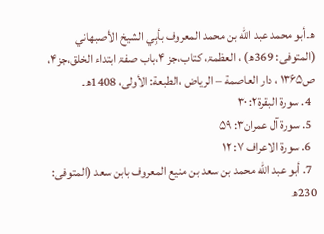ھ۔أبو محمد عبد الله بن محمد المعروف بأبِي الشيخ الأصبهاني (المتوفى: 369ھ) ، العظمۃ، کتاب،جز ۴،باب صفۃ ابتداء الخلق،جز۴، ص۱۳۶۵ ، دار العاصمة – الرياض ،الطبعة: الأولى، 1408ھ۔
  4. سورۃ البقرۃ۲: ۳۰
  5. سورۃ آل عمران۳: ۵۹
  6. سورۃ الاعراف ۷: ۱۲
  7. أبو عبد الله محمد بن سعد بن منيع المعروف بابن سعد (المتوفى: 230ھ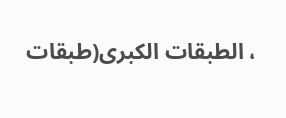، الطبقات الكبرى(طبقات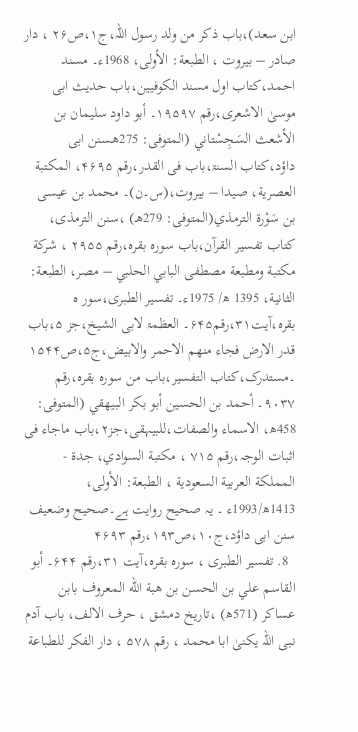ابن سعد)،باب ذکر من ولد رسول اللہ،ج۱،ص۲۶ ، دار صادر – بيروت ، الطبعة: الأولى، 1968ء۔ مسند احمد،کتاب اول مسند الکوفیین،باب حدیث ابی موسیٰ الاشعری،رقم ۱۹۵۹۷۔ أبو داود سليمان بن الأشعث السَجِسْتاني (المتوفى: 275ھـسنن ابی داؤد،کتاب السنۃ،باب فی القدر،رقم ۴۶۹۵، المكتبة العصرية، صيدا – بيروت،(س۔ن)۔ محمد بن عيسى بن سَوْرة الترمذي(المتوفى: 279ھـ) ،سنن الترمذی، کتاب تفسیر القرآن،باب سورہ بقرہ،رقم ۲۹۵۵ ، شركة مكتبة ومطبعة مصطفى البابي الحلبي – مصر، الطبعة: الثانية، 1395 ھ/ 1975ء۔ تفسیر الطبری،سور ہ بقرہ،آیت۳۱،رقم۶۴۵۔ العظمۃ لابی الشیخ،جز ۵،باب قدر الارض فجاء منھم الاحمر والابیض،ج۵،ص۱۵۴۴ ۔مستدرک،کتاب التفسیر،باب من سورہ بقرہ،رقم ۹۰۳۷۔ أحمد بن الحسين أبو بكر البيهقي (المتوفى: 458ھ، الاسماء والصفات،للبیہقی،جز۲،باب ماجاء فی اثبات الوجہ،رقم ۷۱۵ ، مكتبة السوادي، جدة - المملكة العربية السعودية ، الطبعة: الأولى، 1413ھ/1993ء ۔ یہ صحیح روایت ہے۔صحیح وضعیف سنن ابی داؤد،ج۱۰،ص۱۹۳،رقم ۴۶۹۳
  8. تفسیر الطبری ، سورہ بقرہ،آیت ۳۱،رقم ۶۴۴۔ أبو القاسم علي بن الحسن بن هبة الله المعروف بابن عساكر (571ھ) ،تاریخ دمشق ، حرف الالف، باب آدم نبی اللہ یکنیٰ ابا محمد ، رقم ۵۷۸ ، دار الفكر للطباعة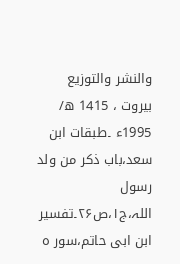والنشر والتوزيع بیروت ، 1415 ھ/ 1995ء ۔طبقات ابن سعد،باب ذکر من ولد رسول اللہ،ج۱،ص۲۶۔تفسیر ابن ابی حاتم،سور ہ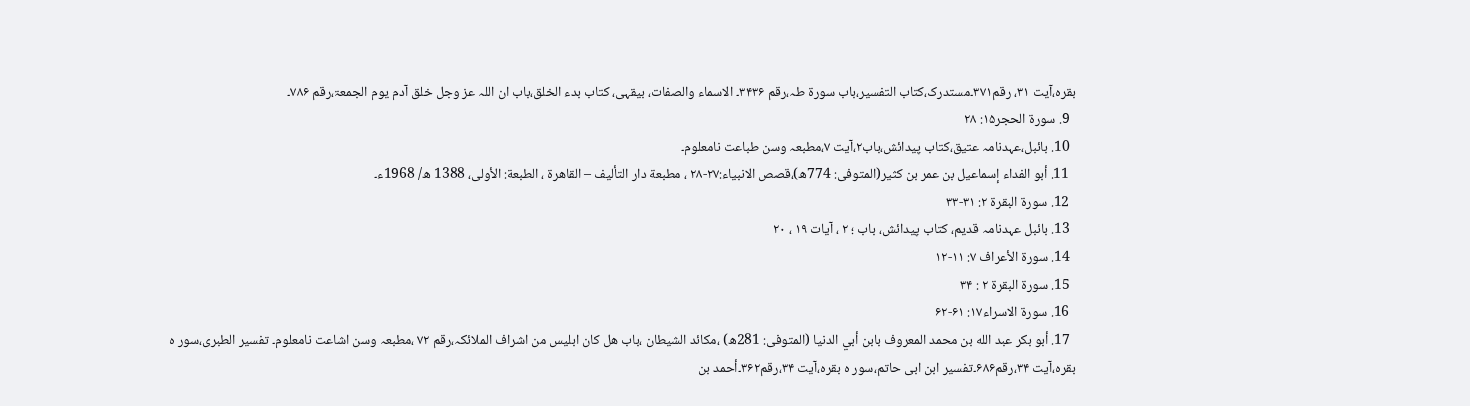بقرہ،آیت ۳۱، رقم۳۷۱۔مستدرک،کتاب التفسیر،باب سورۃ طہ،رقم ۳۴۳۶۔ الاسماء والصفات، بیقہی، کتاب بدء الخلق،باب ان اللہ عز وجل خلق آدم یوم الجمعۃ،رقم ۷۸۶۔
  9. سورۃ الحجر۱۵: ۲۸
  10. بائبل،عہدنامہ عتیق،کتاب پیدائش،باب۲،آیت ۷،مطبعہ وسن طباعت نامعلوم۔
  11. أبو الفداء إسماعيل بن عمر بن كثير(المتوفى: 774ھ)،قصص الانبیاء:۲۷-۲۸ ، مطبعة دار التأليف – القاهرة ، الطبعة: الأولى، 1388 ھ/ 1968ء۔
  12. سورۃ البقرۃ ۲: ۳۱-۳۳
  13. بائبل عہدنامہ قدیم، کتاب پیدائش، باب ؛ ۲ ، آیات ۱۹ ، ۲۰
  14. سورۃ الأعراف ۷: ۱۱-۱۲
  15. سورۃ البقرۃ ۲ : ۳۴
  16. سورۃ الاسراء۱۷: ۶۱-۶۲
  17. أبو بكر عبد الله بن محمد المعروف بابن أبي الدنيا (المتوفى: 281ھ) ،مکائد الشیطان ،باب ھل کان ابلیس من اشراف الملائکہ،رقم ۷۲ ،مطبعہ وسن اشاعت نامعلوم۔ تفسیر الطبری،سور ہ بقرہ،آیت ۳۴،رقم۶۸۶۔تفسیر ابن ابی حاتم،سور ہ بقرہ،آیت ۳۴،رقم۳۶۲۔أحمد بن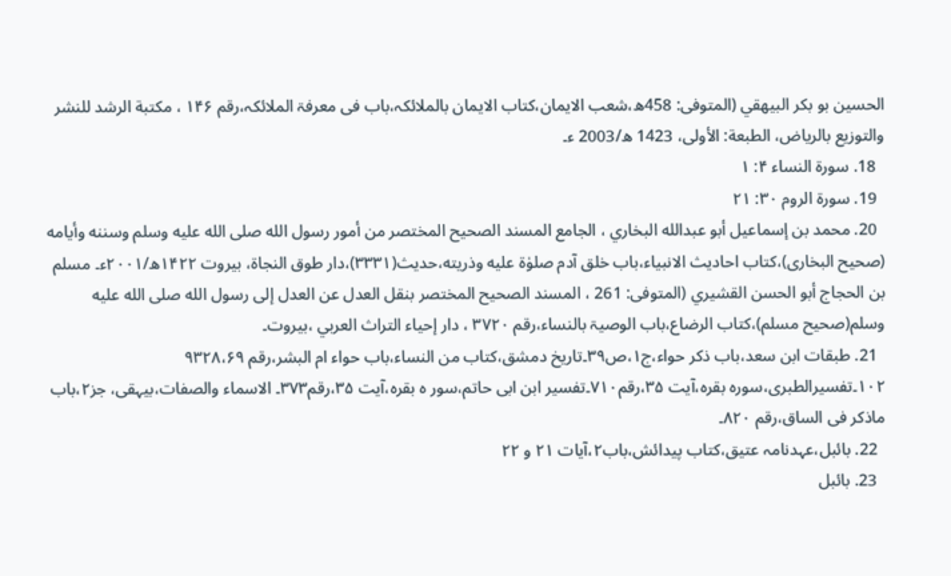الحسين بو بكر البيهقي (المتوفى: 458ھ،شعب الایمان،کتاب الایمان بالملائکہ،باب فی معرفۃ الملائکہ،رقم ۱۴۶ ، مكتبة الرشد للنشر والتوزيع بالرياض، الطبعة: الأولى، 1423 ھ/2003 ء۔
  18. سورۃ النساء ۴: ۱
  19. سورۃ الروم ۳۰: ۲۱
  20. محمد بن إسماعيل أبو عبدالله البخاري ، الجامع المسند الصحيح المختصر من أمور رسول الله صلى الله عليه وسلم وسننه وأيامه (صحیح البخاری)،کتاب احادیث الانبیاء،باب خلق آدم صلوٰة عليه وذريته،حدیث(۳۳۳۱)،دار طوق النجاة، بیروت ۱۴۲۲ھ/۲۰۰۱ء۔ مسلم بن الحجاج أبو الحسن القشيري (المتوفى: 261 ، المسند الصحيح المختصر بنقل العدل عن العدل إلى رسول الله صلى الله عليه وسلم(صحیح مسلم)،کتاب الرضاع،باب الوصیۃ بالنساء،رقم ۳۷۲۰ ، دار إحياء التراث العربي ،بيروت۔
  21. طبقات ابن سعد،باب ذکر حواء،ج۱،ص۳۹۔تاریخ دمشق،کتاب من النساء،باب حواء ام البشر،رقم ۹۳۲۸،۶۹ ۱۰۲۔تفسیرالطبری،سورہ بقرہ،آیت ۳۵،رقم۷۱۰۔تفسیر ابن ابی حاتم،سور ہ بقرہ،آیت ۳۵،رقم۳۷۳۔ الاسماء والصفات،بیہقی، جز۲،باب ماذکر فی الساق،رقم ۸۲۰۔
  22. بائبل،عہدنامہ عتیق،کتاب پیدائش،باب۲،آیات ۲۱ و ۲۲
  23. بائبل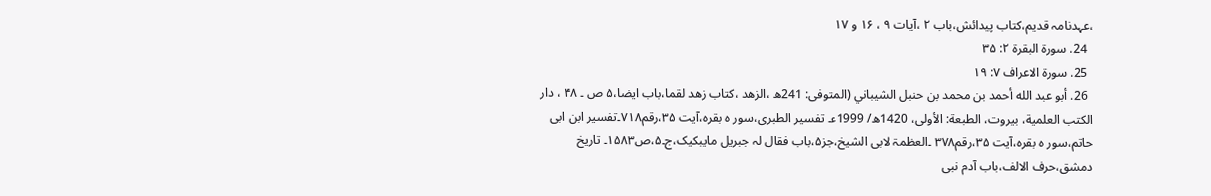،عہدنامہ قدیم،کتاب پیدائش،باب ۲ ،آیات ۹ ، ۱۶ و ۱۷
  24. سورۃ البقرۃ ۲: ۳۵
  25. سورۃ الاعراف ۷: ۱۹
  26. أبو عبد الله أحمد بن محمد بن حنبل الشيباني (المتوفى: 241ھ ،الزھد ،کتاب زھد لقما،باب ایضا،۵ ص ۔ ۴۸ ، دار الكتب العلمية، بيروت، الطبعة: الأولى، 1420ھ/ 1999ء۔ تفسیر الطبری،سور ہ بقرہ،آیت ۳۵،رقم۷۱۸۔تفسیر ابن ابی حاتم،سور ہ بقرہ،آیت ۳۵،رقم۳۷۸ ۔العظمۃ لابی الشیخ،جز۵،باب فقال لہ جبریل مایبکیک،ج۔۵،ص۱۵۸۳۔ تاریخ دمشق،حرف الالف،باب آدم نبی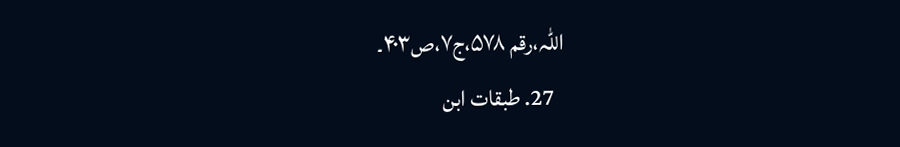اللہ،رقم ۵۷۸،ج۷،ص۴۰۳۔
  27. طبقات ابن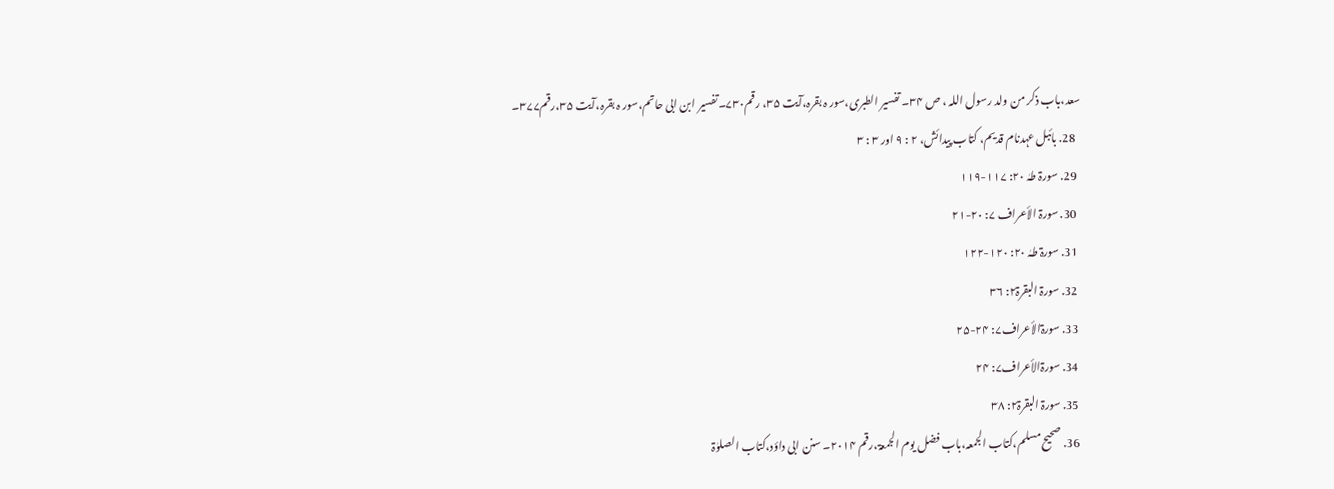سعد،باب ذکر من ولد رسول اللہ ، ص ۳۴۔ تفسیر الطبری،سور ہ بقرہ،آیت ۳۵، رقم۷۳۰۔تفسیر ابن ابی حاتم،سور ہ بقرہ،آیت ۳۵،رقم۳۷۷۔
  28. بائبل عہدنام قدیم، کتاب پیدائش، ۲ : ۹ اور ۳ : ۳
  29. سورۃ طہٰ ۲۰: ۱۱۷-۱۱۹
  30. سورۃ الأعراف ۷: ۲۰-۲۱
  31. سورۃ طہٰ ۲۰: ۱۲۰-۱۲۲
  32. سورۃ البقرۃ۲: ۳۶
  33. سورۃالأعراف۷: ۲۴-۲۵
  34. سورۃالأعراف۷: ۲۴
  35. سورۃ البقرۃ۲: ۳۸
  36. صحیح مسلم،کتاب الجمعہ،باب فضل یوم الجمعۃ،رقم ۲۰۱۴۔ سنن ابی داؤد،کتاب الصلوٰۃ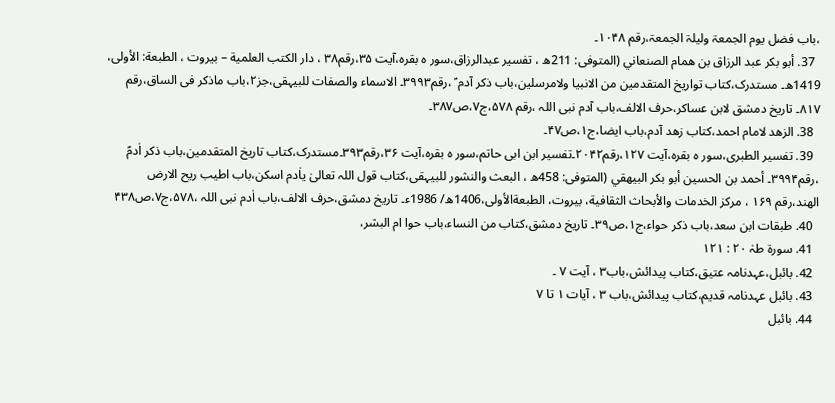،باب فضل یوم الجمعۃ ولیلۃ الجمعۃ،رقم ۱۰۴۸۔
  37. أبو بكر عبد الرزاق بن همام الصنعاني (المتوفى: 211ھ ، تفسیر عبدالرزاق،سور ہ بقرہ،آیت ۳۵،رقم۳۸ ، دار الكتب العلمية – بيروت ، الطبعة: الأولى، 1419ھ۔ مستدرک،کتاب تواریخ المتقدمین من الانبیا ولامرسلین،باب ذکر آدم ؑ ،رقم۳۹۹۳۔ الاسماء والصفات للبیہقی،جز۲،باب ماذکر فی الساق،رقم ۸۱۷۔ تاریخ دمشق لابن عساکر،حرف الالف،باب آدم نبی اللہ ،رقم ۵۷۸،ج۷،ص۳۸۷۔
  38. الزھد لامام احمد،کتاب زھد آدم،باب ایضا،ج۱،ص۴۷۔
  39. تفسیر الطبری،سور ہ بقرہ،آیت ۱۲۷،رقم۲۰۴۲۔تفسیر ابن ابی حاتم،سور ہ بقرہ،آیت ۳۶،رقم۳۹۳۔مستدرک،کتاب تاریخ المتقدمین،باب ذکر اٰدمؑ ،رقم۳۹۹۴۔ أحمد بن الحسين أبو بكر البيهقي (المتوفى: 458ھ ، البعث والنشور للبیہقی،کتاب قول اللہ تعالیٰ یاٰدم اسکن،باب اطیب ریح الارض الھند،رقم ۱۶۹ ، مركز الخدمات والأبحاث الثقافية، بيروت، الطبعةالأولى،1406ھ/ 1986ء۔ تاریخ دمشق،حرف الالف،باب اٰدم نبی اللہ ،۵۷۸،ج۷،ص۴۳۸
  40. طبقات ابن سعد،باب ذکر حواء،ج۱،ص۳۹۔ تاریخ دمشق،کتاب من النساء،باب حوا ام البشر،
  41. سورۃ طہٰ ۲۰ : ۱۲۱
  42. بائبل،عہدنامہ عتیق،کتاب پیدائش،باب۳ ، آیت ۷ ۔
  43. بائبل عہدنامہ قدیم،کتاب پیدائش،باب ۳ ، آیات ۱ تا ۷
  44. بائبل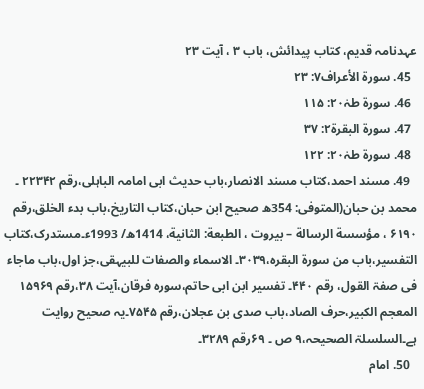عہدنامہ قدیم، کتاب پیدائش، باب ۳ ، آیت ۲۳
  45. سورۃ الأعراف۷: ۲۳
  46. سورۃ طہٰ۲۰: ۱۱۵
  47. سورۃ البقرۃ۲: ۳۷
  48. سورۃ طہٰ۲۰: ۱۲۲
  49. مسند احمد،کتاب مسند الانصار،باب حدیث ابی امامہ الباہلی،رقم ۲۲۳۴۲ ۔ محمد بن حبان(المتوفى: 354ھ صحیح ابن حبان،کتاب التاریخ،باب بدء الخلق،رقم ۶۱۹۰ ، مؤسسة الرسالة – بيروت ، الطبعة: الثانية، 1414ھ/ 1993ء۔مستدرک،کتاب التفسیر،باب من سورۃ البقرہ،۳۰۳۹۔ الاسماء والصفات للبیہقی،جز اول،باب ماجاء فی صفۃ القول، رقم ۴۴۰۔ تفسیر ابن ابی حاتم،سورہ فرقان،آیت ۳۸،رقم ۱۵۹۶۹ المعجم الکبیر،حرف الصاد،باب صدی بن عجلان،رقم ۷۵۴۵۔یہ صحیح روایت ہے۔السلسلۃ الصحیحہ،۹ ص ۔ ۶۹رقم ۳۲۸۹۔
  50. امام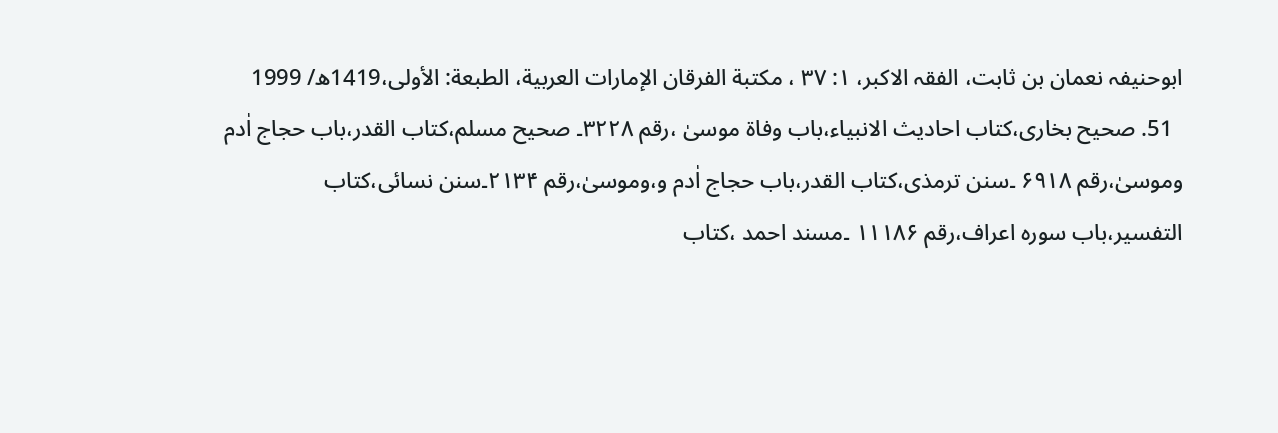ابوحنیفہ نعمان بن ثابت، الفقہ الاکبر، ۱: ۳۷ ، مكتبة الفرقان الإمارات العربية، الطبعة: الأولى،1419ھ/ 1999
  51. صحیح بخاری،کتاب احادیث الانبیاء،باب وفاۃ موسیٰ ،رقم ۳۲۲۸۔ صحیح مسلم،کتاب القدر،باب حجاج اٰدم وموسیٰ،رقم ۶۹۱۸ ۔سنن ترمذی،کتاب القدر،باب حجاج اٰدم و،وموسیٰ،رقم ۲۱۳۴۔سنن نسائی،کتاب التفسیر،باب سورہ اعراف،رقم ۱۱۱۸۶ ۔مسند احمد ،کتاب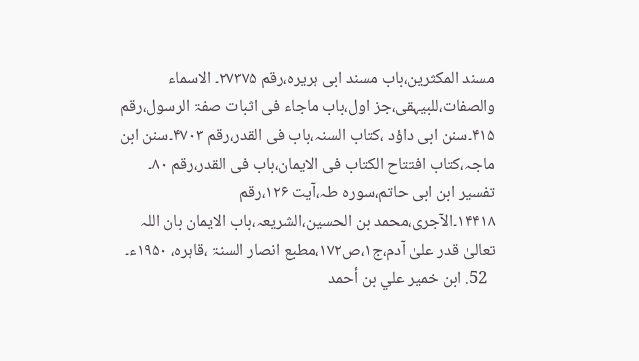مسند المکثرین،باب مسند ابی ہریرہ،رقم ۲۷۳۷۵۔ الاسماء والصفات،للبیہقی،جز اول،باب ماجاء فی اثبات صفۃ الرسول،رقم ۴۱۵۔سنن ابی داؤد ،کتاب السنہ،باب فی القدر،رقم ۴۷۰۳۔سنن ابن ماجہ،کتاب افتتاح الکتاب فی الایمان،باب فی القدر،رقم ۸۰۔ تفسیر ابن ابی حاتم،سورہ طہ،آیت ۱۲۶،رقم ۱۴۴۱۸۔الآجری،محمد بن الحسین،الشریعہ،باب الایمان بان اللہ تعالیٰ قدر علیٰ آدم،ج۱،ص۱۷۲،مطبع انصار السنۃ ،قاہرہ، ۱۹۵۰ء۔
  52. ابن خمير علي بن أحمد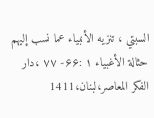السبتي ، تنزيه الأنبياء عما نسب إليهم حثالة الأغبياء ۱ :۶۶- ۷۷ ،دار الفكر المعاصر،لبنان،1411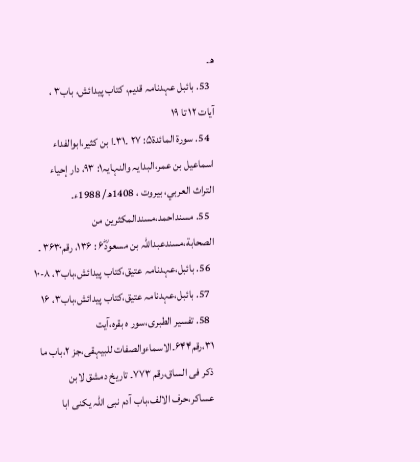ھ۔
  53. بائبل عہدنامہ قدیم، کتاب پیدائش، باب۳ ، آیات ۱۲ تا ۱۹
  54. سورۃ المائدۃ۵: ۲۷ ۔۳۱۔ا بن کثیر،ابوالفداء اسماعیل بن عمر،البدایہ والنہایہ۱: ۹۳، دار إحياء التراث العربي، بیروت ، 1408ھ/ 1988ء۔
  55. مسنداحمد،مسندالمکثرين من الصحابة،مسندعبداللہ بن مسعودؓ۶ : ۱۳۶، رقم۳۶۳۰ ۔
  56. بائبل،عہدنامہ عتیق،کتاب پیدائش،باب۳، ۸-۱۰
  57. بائبل،عہدنامہ عتیق،کتاب پیدائش،باب۳، ۱۶
  58. تفسیر الطبری،سور ہ بقرہ،آیت ۳۱،رقم۶۴۴۔الاسماءوالصفات للبیہقی،جز ۲،باب ما ذکر فی الساق،رقم ۷۷۳۔ تاریخ دمشق لابن عساکر،حرف الالف،باب آدم نبی اللہ یکنی ابا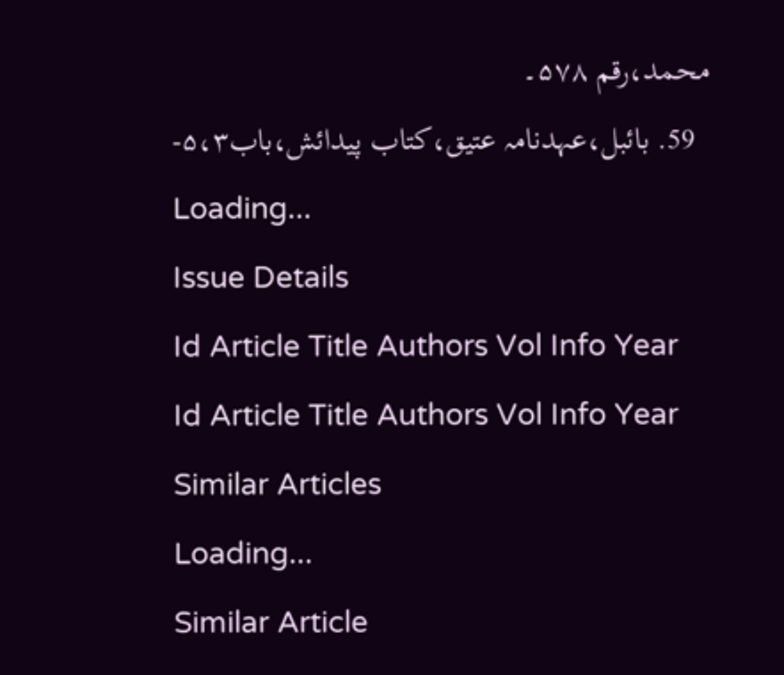محمد،رقم ۵۷۸۔
  59. بائبل،عہدنامہ عتیق،کتاب پیدائش،باب۵،۳-
Loading...
Issue Details
Id Article Title Authors Vol Info Year
Id Article Title Authors Vol Info Year
Similar Articles
Loading...
Similar Article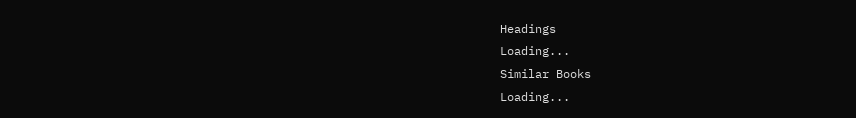Headings
Loading...
Similar Books
Loading...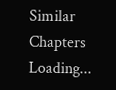Similar Chapters
Loading...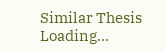Similar Thesis
Loading...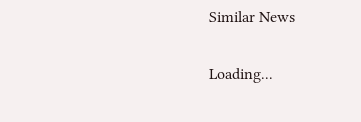Similar News

Loading...